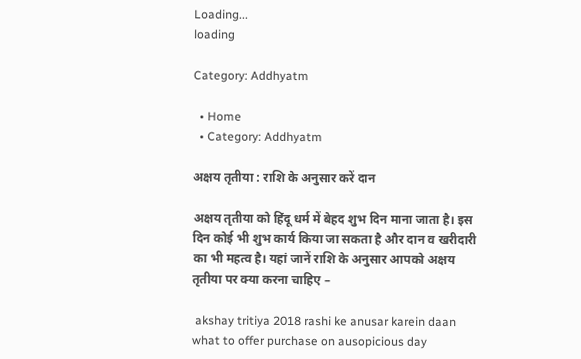Loading...
loading

Category: Addhyatm

  • Home
  • Category: Addhyatm

अक्षय तृतीया : राश‍ि के अनुसार करें दान

अक्षय तृतीया को हिंदू धर्म में बेहद शुभ द‍िन माना जाता है। इस द‍िन कोई भी शुभ कार्य किया जा सकता है और दान व खरीदारी का भी महत्‍व है। यहां जानें राश‍ि के अनुसार आपको अक्षय तृतीया पर क्‍या करना चाहिए –

 akshay tritiya 2018 rashi ke anusar karein daan what to offer purchase on ausopicious day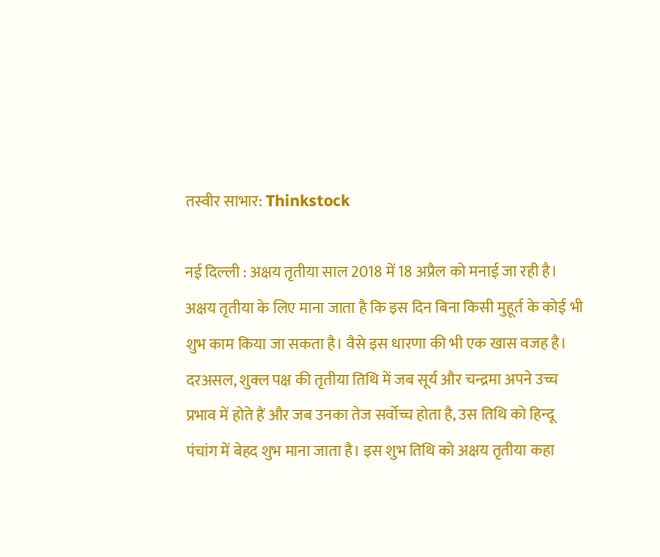तस्वीर साभार: Thinkstock

नई द‍िल्‍ली : अक्षय तृतीया साल 2018 में 18 अप्रैल को मनाई जा रही है। अक्षय तृतीया के लिए माना जाता है कि इस द‍िन बिना किसी मुहूर्त के कोई भी शुभ काम किया जा सकता है। वैसे इस धारणा की भी एक खास वजह है। दरअसल, शुक्ल पक्ष की तृतीया तिथि में जब सूर्य और चन्द्रमा अपने उच्च प्रभाव में होते हैं और जब उनका तेज सर्वोच्च होता है, उस तिथि को हिन्दू पंचांग में बेहद शुभ माना जाता है। इस शुभ तिथि को अक्षय तृतीया कहा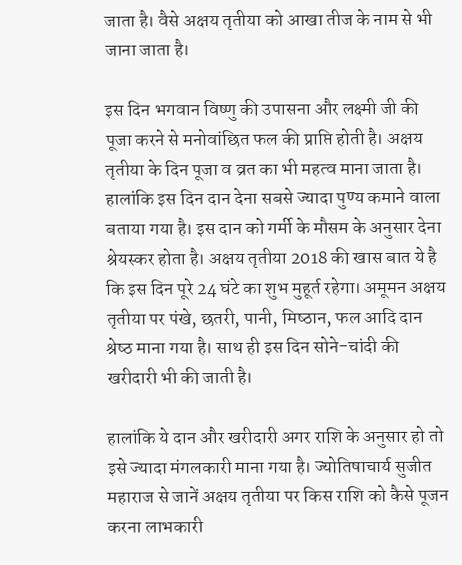जाता है। वैसे अक्षय तृतीया को आखा तीज के नाम से भी जाना जाता है।

इस दिन भगवान विष्णु की उपासना और लक्ष्मी जी की पूजा करने से मनोवांछित फल की प्राप्ति होती है। अक्षय तृतीया के द‍िन पूजा व व्रत का भी महत्‍व माना जाता है। हालांकि इस द‍िन दान देना सबसे ज्‍यादा पुण्‍य कमाने वाला बताया गया है। इस दान को गर्मी के मौसम के अनुसार देना श्रेयस्‍कर होता है। अक्षय तृतीया 2018 की खास बात ये है कि इस द‍िन पूरे 24 घंटे का शुभ मुहूर्त रहेगा। अमूमन अक्षय तृतीया पर पंखे, छतरी, पानी, मिष्‍ठान, फल आद‍ि दान श्रेष्‍ठ माना गया है। साथ ही इस द‍िन सोने-चांदी की खरीदारी भी की जाती है।

हालांकि ये दान और खरीदारी अगर राश‍ि के अनुसार हो तो इसे ज्‍यादा मंगलकारी माना गया है। ज्‍योतिषाचार्य सुजीत महाराज से जानें अक्षय तृतीया पर किस राश‍ि को कैसे पूजन करना लाभकारी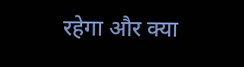रहेगा और क्‍या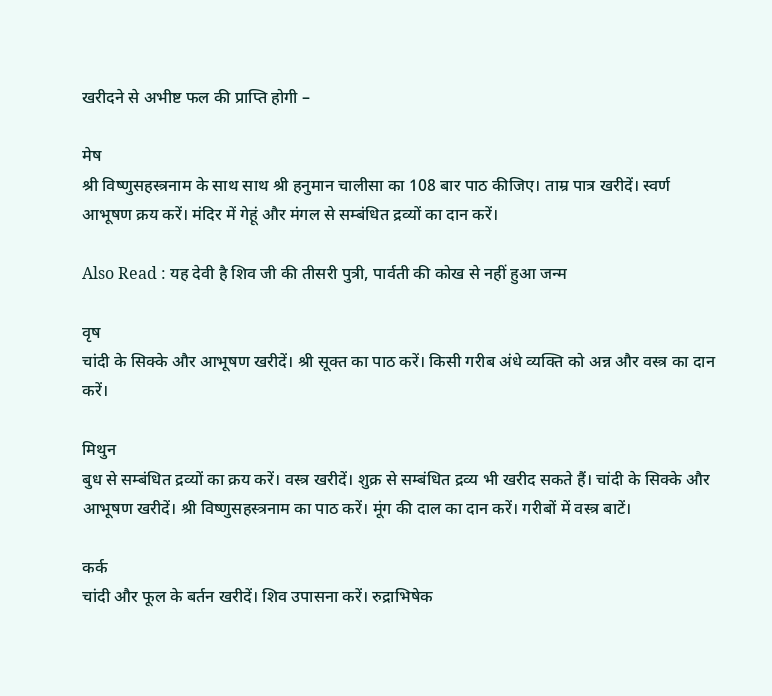खरीदने से अभीष्ट फल की प्राप्ति होगी –

मेष
श्री विष्णुसहस्त्रनाम के साथ साथ श्री हनुमान चालीसा का 108 बार पाठ कीजिए। ताम्र पात्र खरीदें। स्वर्ण आभूषण क्रय करें। मंदिर में गेहूं और मंगल से सम्बंधित द्रव्यों का दान करें।

Also Read : यह देवी है श‍िव जी की तीसरी पुत्री, पार्वती की कोख से नहीं हुआ जन्‍म

वृष
चांदी के सिक्के और आभूषण खरीदें। श्री सूक्त का पाठ करें। किसी गरीब अंधे व्यक्ति को अन्न और वस्त्र का दान करें।

मिथुन
बुध से सम्बंधित द्रव्यों का क्रय करें। वस्त्र खरीदें। शुक्र से सम्बंधित द्रव्य भी खरीद सकते हैं। चांदी के सिक्के और आभूषण खरीदें। श्री विष्णुसहस्त्रनाम का पाठ करें। मूंग की दाल का दान करें। गरीबों में वस्त्र बाटें।

कर्क
चांदी और फूल के बर्तन खरीदें। शिव उपासना करें। रुद्राभिषेक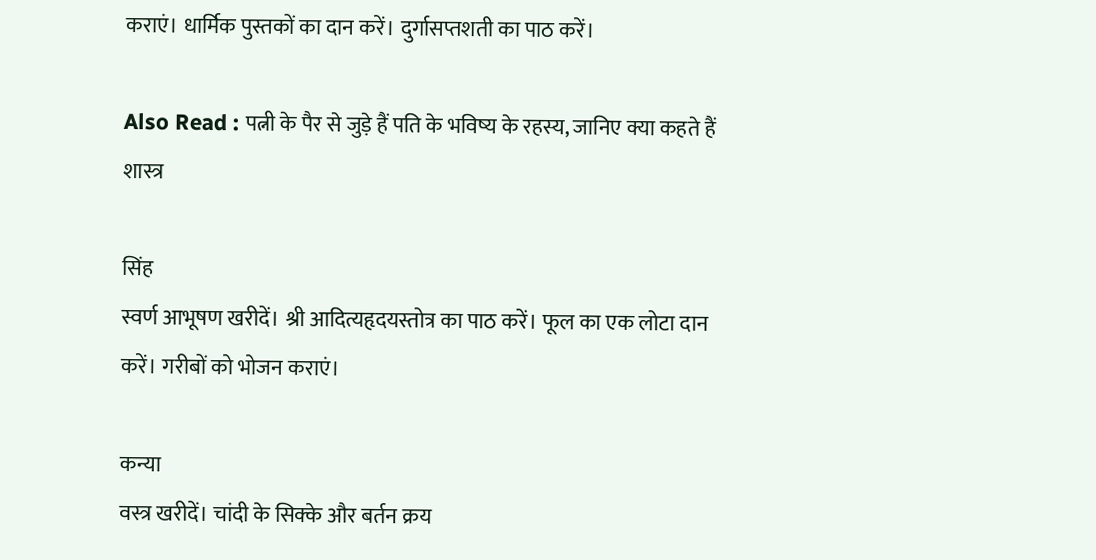कराएं। धार्मिक पुस्तकों का दान करें। दुर्गासप्तशती का पाठ करें।

Also Read : पत्नी के पैर से जुड़े हैं पति के भविष्य के रहस्य, जानिए क्या कहते हैं शास्त्र

सिंह
स्वर्ण आभूषण खरीदें। श्री आदित्यहृदयस्तोत्र का पाठ करें। फूल का एक लोटा दान करें। गरीबों को भोजन कराएं।

कन्या
वस्त्र खरीदें। चांदी के सिक्के और बर्तन क्रय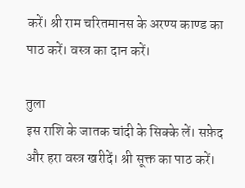करें। श्री राम चरितमानस के अरण्य काण्ड का पाठ करें। वस्त्र का दान करें।

तुला
इस राशि के जातक चांदी के सिक्के लें। सफ़ेद और हरा वस्त्र खरीदें। श्री सूक्त का पाठ करें।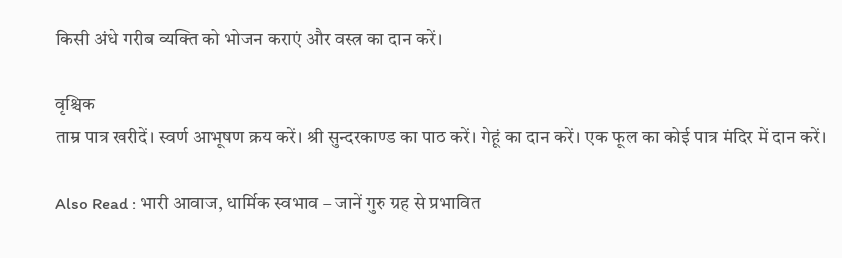किसी अंधे गरीब व्यक्ति को भोजन कराएं और वस्त्र का दान करें।

वृश्चिक
ताम्र पात्र खरीदें। स्वर्ण आभूषण क्रय करें। श्री सुन्दरकाण्ड का पाठ करें। गेहूं का दान करें। एक फूल का कोई पात्र मंदिर में दान करें।

Also Read : भारी आवाज, धार्मिक स्‍वभाव – जानें गुरु ग्रह से प्रभावित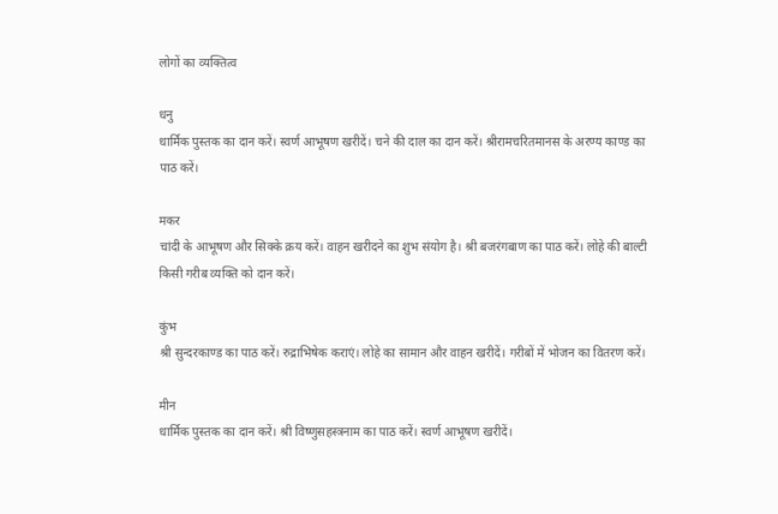लोगों का व्‍यक्‍त‍ित्‍व

धनु
धार्मिक पुस्तक का दान करें। स्वर्ण आभूषण खरीदें। चने की दाल का दान करें। श्रीरामचरितमानस के अरण्य काण्ड का पाठ करें।

मकर
चांदी के आभूषण और सिक्के क्रय करें। वाहन खरीदने का शुभ संयोग है। श्री बजरंगबाण का पाठ करें। लोहे की बाल्टी किसी गरीब व्यक्ति को दान करें।

कुंभ
श्री सुन्दरकाण्ड का पाठ करें। रुद्राभिषेक कराएं। लोहे का सामान और वाहन खरीदें। गरीबों में भोजन का वितरण करें।

मीन
धार्मिक पुस्तक का दान करें। श्री विष्णुसहस्त्रनाम का पाठ करें। स्वर्ण आभूषण खरीदें।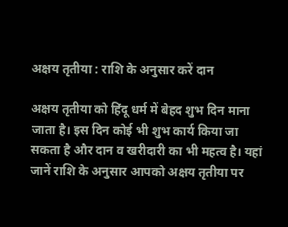अक्षय तृतीया : राश‍ि के अनुसार करें दान

अक्षय तृतीया को हिंदू धर्म में बेहद शुभ द‍िन माना जाता है। इस द‍िन कोई भी शुभ कार्य किया जा सकता है और दान व खरीदारी का भी महत्‍व है। यहां जानें राश‍ि के अनुसार आपको अक्षय तृतीया पर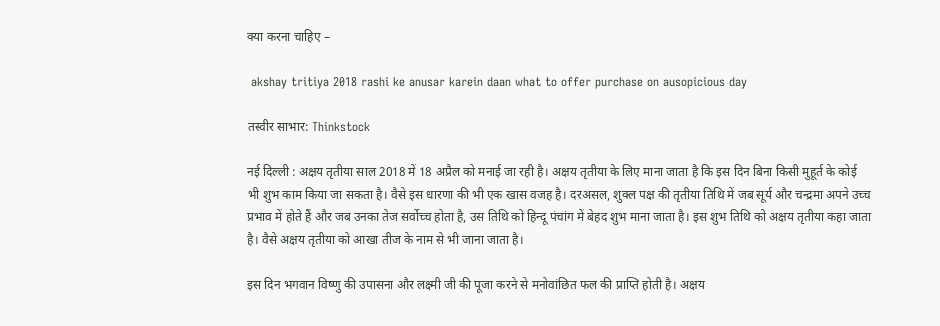क्‍या करना चाहिए –

 akshay tritiya 2018 rashi ke anusar karein daan what to offer purchase on ausopicious day

तस्वीर साभार: Thinkstock

नई द‍िल्‍ली : अक्षय तृतीया साल 2018 में 18 अप्रैल को मनाई जा रही है। अक्षय तृतीया के लिए माना जाता है कि इस द‍िन बिना किसी मुहूर्त के कोई भी शुभ काम किया जा सकता है। वैसे इस धारणा की भी एक खास वजह है। दरअसल, शुक्ल पक्ष की तृतीया तिथि में जब सूर्य और चन्द्रमा अपने उच्च प्रभाव में होते हैं और जब उनका तेज सर्वोच्च होता है, उस तिथि को हिन्दू पंचांग में बेहद शुभ माना जाता है। इस शुभ तिथि को अक्षय तृतीया कहा जाता है। वैसे अक्षय तृतीया को आखा तीज के नाम से भी जाना जाता है।

इस दिन भगवान विष्णु की उपासना और लक्ष्मी जी की पूजा करने से मनोवांछित फल की प्राप्ति होती है। अक्षय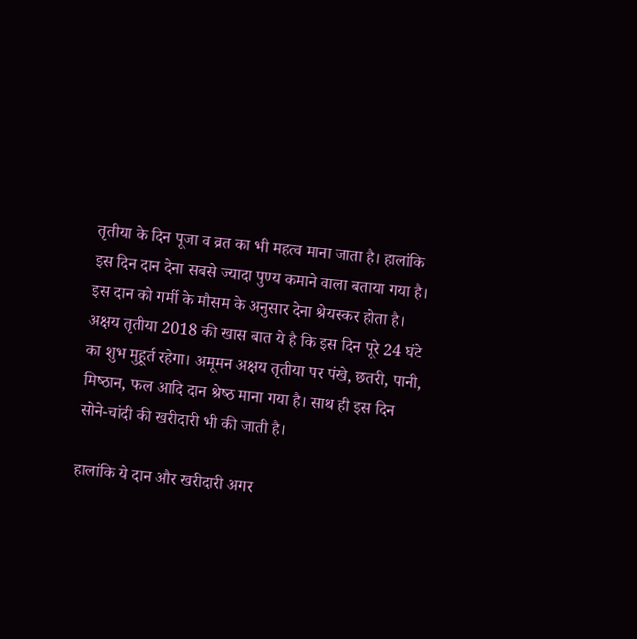तृतीया के द‍िन पूजा व व्रत का भी महत्‍व माना जाता है। हालांकि इस द‍िन दान देना सबसे ज्‍यादा पुण्‍य कमाने वाला बताया गया है। इस दान को गर्मी के मौसम के अनुसार देना श्रेयस्‍कर होता है। अक्षय तृतीया 2018 की खास बात ये है कि इस द‍िन पूरे 24 घंटे का शुभ मुहूर्त रहेगा। अमूमन अक्षय तृतीया पर पंखे, छतरी, पानी, मिष्‍ठान, फल आद‍ि दान श्रेष्‍ठ माना गया है। साथ ही इस द‍िन सोने-चांदी की खरीदारी भी की जाती है।

हालांकि ये दान और खरीदारी अगर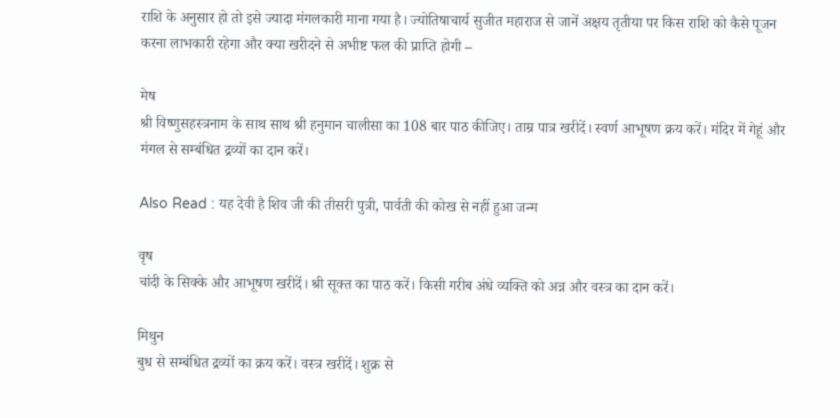राश‍ि के अनुसार हो तो इसे ज्‍यादा मंगलकारी माना गया है। ज्‍योतिषाचार्य सुजीत महाराज से जानें अक्षय तृतीया पर किस राश‍ि को कैसे पूजन करना लाभकारी रहेगा और क्‍या खरीदने से अभीष्ट फल की प्राप्ति होगी –

मेष
श्री विष्णुसहस्त्रनाम के साथ साथ श्री हनुमान चालीसा का 108 बार पाठ कीजिए। ताम्र पात्र खरीदें। स्वर्ण आभूषण क्रय करें। मंदिर में गेहूं और मंगल से सम्बंधित द्रव्यों का दान करें।

Also Read : यह देवी है श‍िव जी की तीसरी पुत्री, पार्वती की कोख से नहीं हुआ जन्‍म

वृष
चांदी के सिक्के और आभूषण खरीदें। श्री सूक्त का पाठ करें। किसी गरीब अंधे व्यक्ति को अन्न और वस्त्र का दान करें।

मिथुन
बुध से सम्बंधित द्रव्यों का क्रय करें। वस्त्र खरीदें। शुक्र से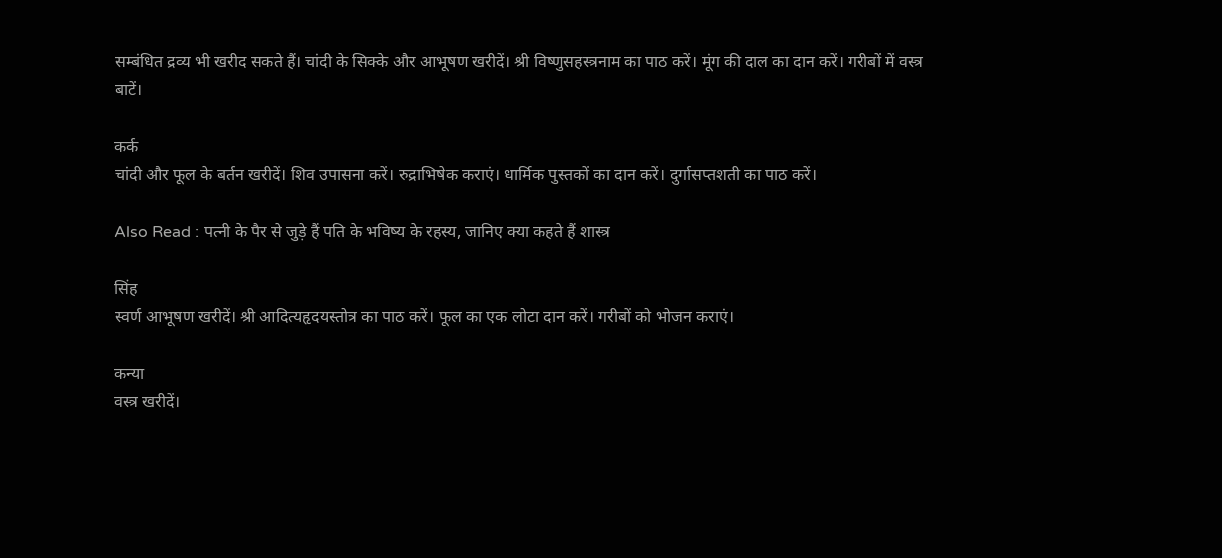सम्बंधित द्रव्य भी खरीद सकते हैं। चांदी के सिक्के और आभूषण खरीदें। श्री विष्णुसहस्त्रनाम का पाठ करें। मूंग की दाल का दान करें। गरीबों में वस्त्र बाटें।

कर्क
चांदी और फूल के बर्तन खरीदें। शिव उपासना करें। रुद्राभिषेक कराएं। धार्मिक पुस्तकों का दान करें। दुर्गासप्तशती का पाठ करें।

Also Read : पत्नी के पैर से जुड़े हैं पति के भविष्य के रहस्य, जानिए क्या कहते हैं शास्त्र

सिंह
स्वर्ण आभूषण खरीदें। श्री आदित्यहृदयस्तोत्र का पाठ करें। फूल का एक लोटा दान करें। गरीबों को भोजन कराएं।

कन्या
वस्त्र खरीदें।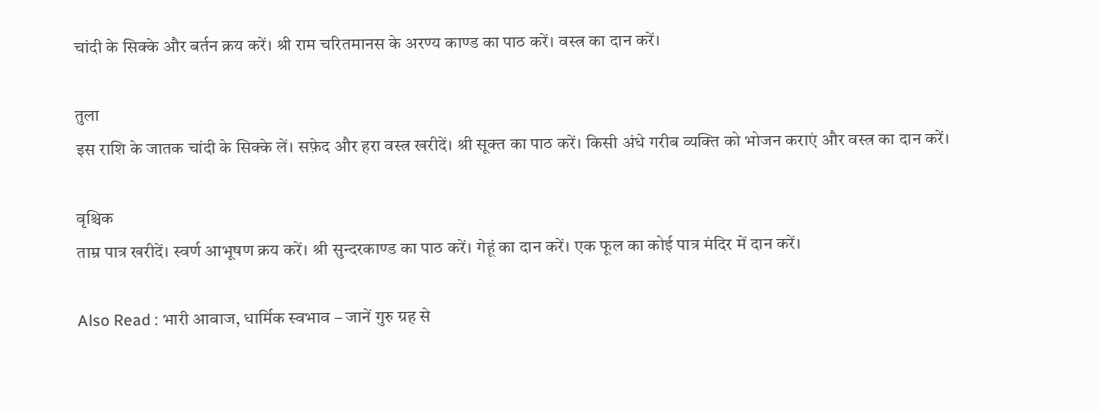चांदी के सिक्के और बर्तन क्रय करें। श्री राम चरितमानस के अरण्य काण्ड का पाठ करें। वस्त्र का दान करें।

तुला
इस राशि के जातक चांदी के सिक्के लें। सफ़ेद और हरा वस्त्र खरीदें। श्री सूक्त का पाठ करें। किसी अंधे गरीब व्यक्ति को भोजन कराएं और वस्त्र का दान करें।

वृश्चिक
ताम्र पात्र खरीदें। स्वर्ण आभूषण क्रय करें। श्री सुन्दरकाण्ड का पाठ करें। गेहूं का दान करें। एक फूल का कोई पात्र मंदिर में दान करें।

Also Read : भारी आवाज, धार्मिक स्‍वभाव – जानें गुरु ग्रह से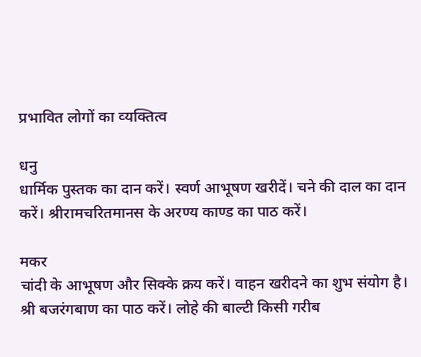प्रभावित लोगों का व्‍यक्‍त‍ित्‍व

धनु
धार्मिक पुस्तक का दान करें। स्वर्ण आभूषण खरीदें। चने की दाल का दान करें। श्रीरामचरितमानस के अरण्य काण्ड का पाठ करें।

मकर
चांदी के आभूषण और सिक्के क्रय करें। वाहन खरीदने का शुभ संयोग है। श्री बजरंगबाण का पाठ करें। लोहे की बाल्टी किसी गरीब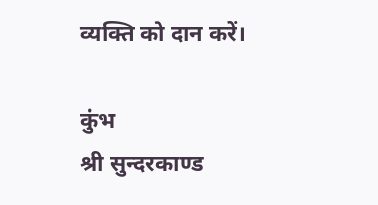व्यक्ति को दान करें।

कुंभ
श्री सुन्दरकाण्ड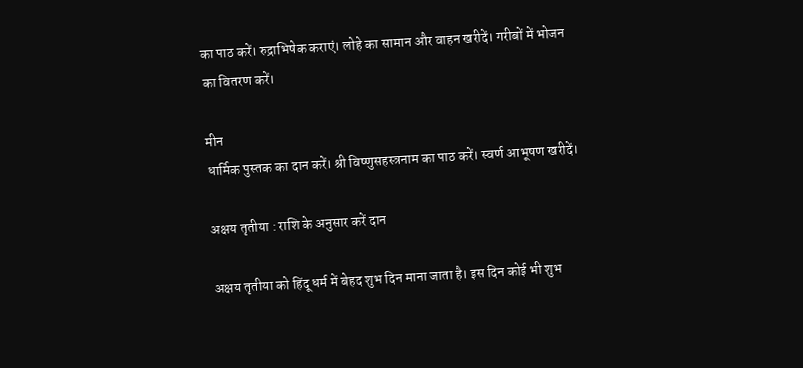का पाठ करें। रुद्राभिषेक कराएं। लोहे का सामान और वाहन खरीदें। गरीबों में भोजन का वितरण करें।

मीन
धार्मिक पुस्तक का दान करें। श्री विष्णुसहस्त्रनाम का पाठ करें। स्वर्ण आभूषण खरीदें।

अक्षय तृतीया : राश‍ि के अनुसार करें दान

अक्षय तृतीया को हिंदू धर्म में बेहद शुभ द‍िन माना जाता है। इस द‍िन कोई भी शुभ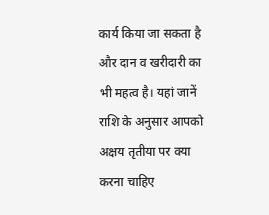कार्य किया जा सकता है और दान व खरीदारी का भी महत्‍व है। यहां जानें राश‍ि के अनुसार आपको अक्षय तृतीया पर क्‍या करना चाहिए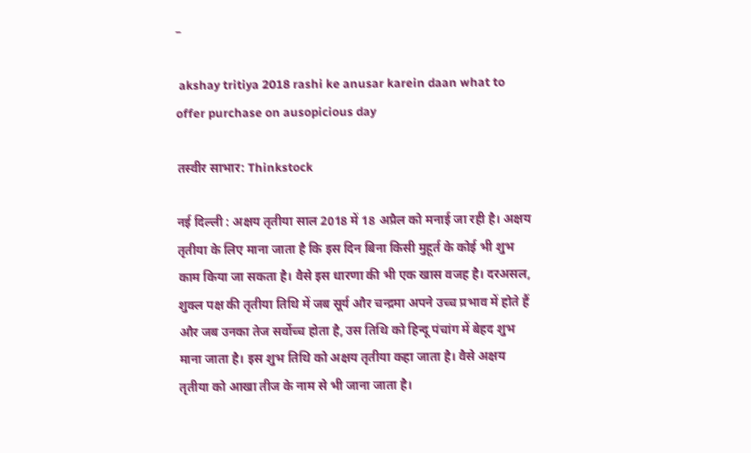–

 akshay tritiya 2018 rashi ke anusar karein daan what to offer purchase on ausopicious day

तस्वीर साभार: Thinkstock

नई द‍िल्‍ली : अक्षय तृतीया साल 2018 में 18 अप्रैल को मनाई जा रही है। अक्षय तृतीया के लिए माना जाता है कि इस द‍िन बिना किसी मुहूर्त के कोई भी शुभ काम किया जा सकता है। वैसे इस धारणा की भी एक खास वजह है। दरअसल, शुक्ल पक्ष की तृतीया तिथि में जब सूर्य और चन्द्रमा अपने उच्च प्रभाव में होते हैं और जब उनका तेज सर्वोच्च होता है, उस तिथि को हिन्दू पंचांग में बेहद शुभ माना जाता है। इस शुभ तिथि को अक्षय तृतीया कहा जाता है। वैसे अक्षय तृतीया को आखा तीज के नाम से भी जाना जाता है।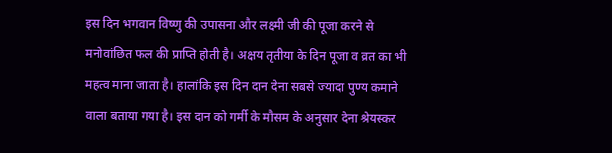इस दिन भगवान विष्णु की उपासना और लक्ष्मी जी की पूजा करने से मनोवांछित फल की प्राप्ति होती है। अक्षय तृतीया के द‍िन पूजा व व्रत का भी महत्‍व माना जाता है। हालांकि इस द‍िन दान देना सबसे ज्‍यादा पुण्‍य कमाने वाला बताया गया है। इस दान को गर्मी के मौसम के अनुसार देना श्रेयस्‍कर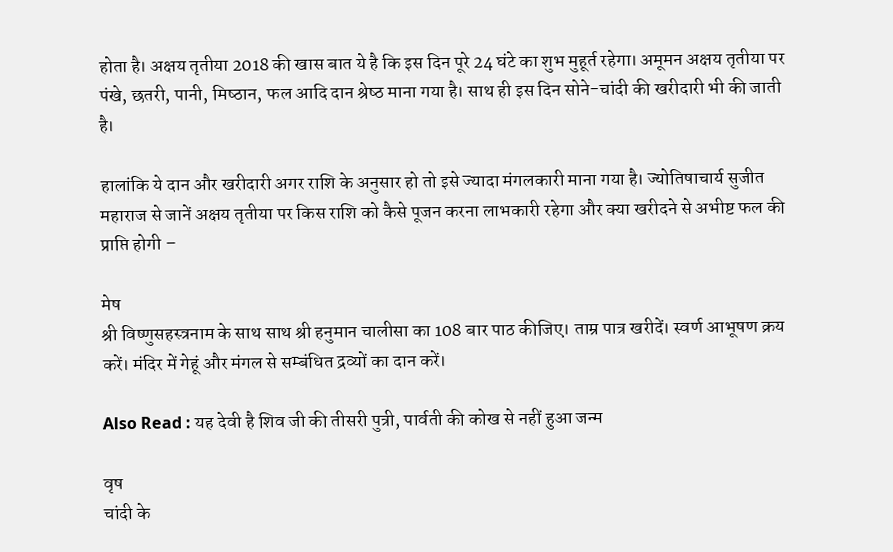होता है। अक्षय तृतीया 2018 की खास बात ये है कि इस द‍िन पूरे 24 घंटे का शुभ मुहूर्त रहेगा। अमूमन अक्षय तृतीया पर पंखे, छतरी, पानी, मिष्‍ठान, फल आद‍ि दान श्रेष्‍ठ माना गया है। साथ ही इस द‍िन सोने-चांदी की खरीदारी भी की जाती है।

हालांकि ये दान और खरीदारी अगर राश‍ि के अनुसार हो तो इसे ज्‍यादा मंगलकारी माना गया है। ज्‍योतिषाचार्य सुजीत महाराज से जानें अक्षय तृतीया पर किस राश‍ि को कैसे पूजन करना लाभकारी रहेगा और क्‍या खरीदने से अभीष्ट फल की प्राप्ति होगी –

मेष
श्री विष्णुसहस्त्रनाम के साथ साथ श्री हनुमान चालीसा का 108 बार पाठ कीजिए। ताम्र पात्र खरीदें। स्वर्ण आभूषण क्रय करें। मंदिर में गेहूं और मंगल से सम्बंधित द्रव्यों का दान करें।

Also Read : यह देवी है श‍िव जी की तीसरी पुत्री, पार्वती की कोख से नहीं हुआ जन्‍म

वृष
चांदी के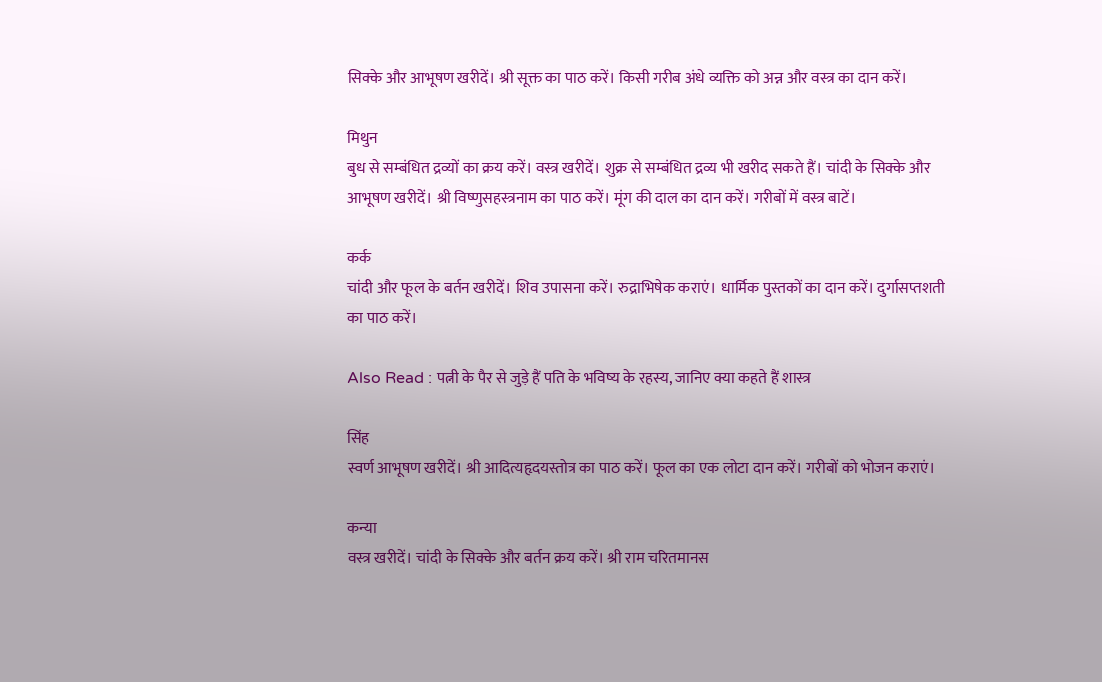सिक्के और आभूषण खरीदें। श्री सूक्त का पाठ करें। किसी गरीब अंधे व्यक्ति को अन्न और वस्त्र का दान करें।

मिथुन
बुध से सम्बंधित द्रव्यों का क्रय करें। वस्त्र खरीदें। शुक्र से सम्बंधित द्रव्य भी खरीद सकते हैं। चांदी के सिक्के और आभूषण खरीदें। श्री विष्णुसहस्त्रनाम का पाठ करें। मूंग की दाल का दान करें। गरीबों में वस्त्र बाटें।

कर्क
चांदी और फूल के बर्तन खरीदें। शिव उपासना करें। रुद्राभिषेक कराएं। धार्मिक पुस्तकों का दान करें। दुर्गासप्तशती का पाठ करें।

Also Read : पत्नी के पैर से जुड़े हैं पति के भविष्य के रहस्य, जानिए क्या कहते हैं शास्त्र

सिंह
स्वर्ण आभूषण खरीदें। श्री आदित्यहृदयस्तोत्र का पाठ करें। फूल का एक लोटा दान करें। गरीबों को भोजन कराएं।

कन्या
वस्त्र खरीदें। चांदी के सिक्के और बर्तन क्रय करें। श्री राम चरितमानस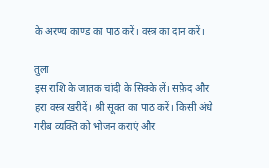के अरण्य काण्ड का पाठ करें। वस्त्र का दान करें।

तुला
इस राशि के जातक चांदी के सिक्के लें। सफ़ेद और हरा वस्त्र खरीदें। श्री सूक्त का पाठ करें। किसी अंधे गरीब व्यक्ति को भोजन कराएं और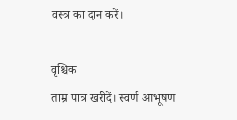वस्त्र का दान करें।

वृश्चिक
ताम्र पात्र खरीदें। स्वर्ण आभूषण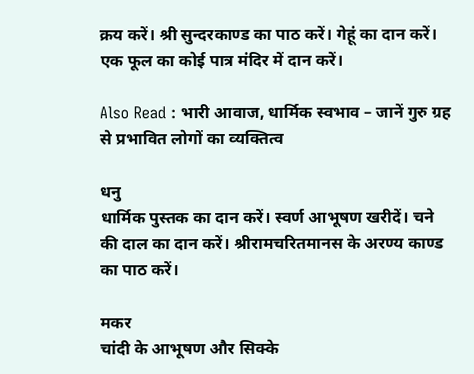क्रय करें। श्री सुन्दरकाण्ड का पाठ करें। गेहूं का दान करें। एक फूल का कोई पात्र मंदिर में दान करें।

Also Read : भारी आवाज, धार्मिक स्‍वभाव – जानें गुरु ग्रह से प्रभावित लोगों का व्‍यक्‍त‍ित्‍व

धनु
धार्मिक पुस्तक का दान करें। स्वर्ण आभूषण खरीदें। चने की दाल का दान करें। श्रीरामचरितमानस के अरण्य काण्ड का पाठ करें।

मकर
चांदी के आभूषण और सिक्के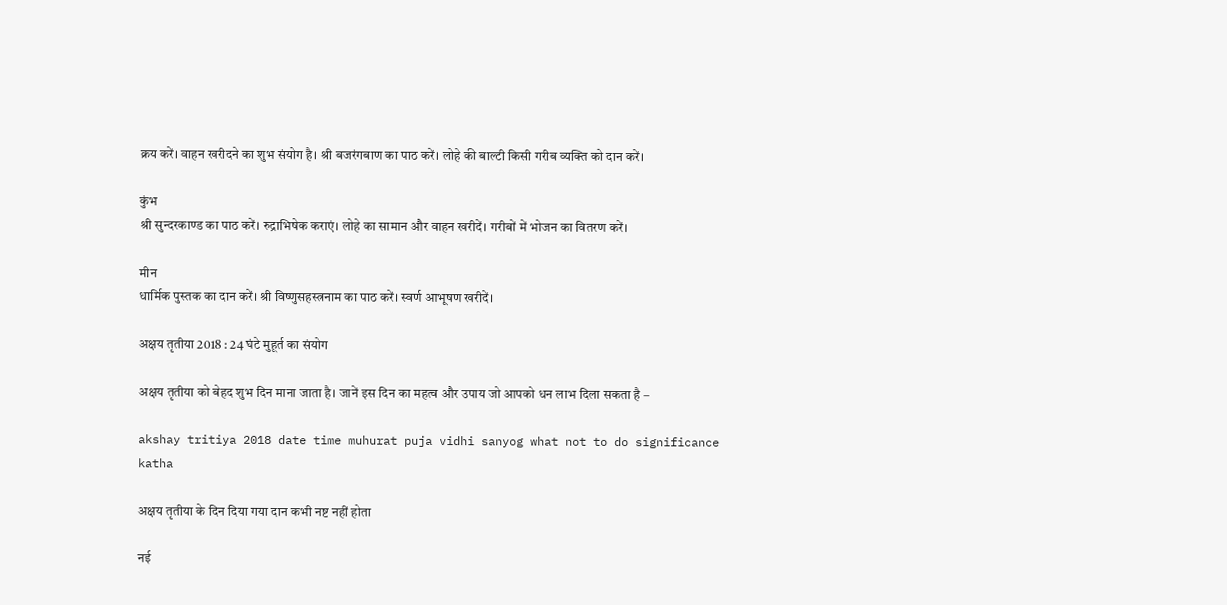क्रय करें। वाहन खरीदने का शुभ संयोग है। श्री बजरंगबाण का पाठ करें। लोहे की बाल्टी किसी गरीब व्यक्ति को दान करें।

कुंभ
श्री सुन्दरकाण्ड का पाठ करें। रुद्राभिषेक कराएं। लोहे का सामान और वाहन खरीदें। गरीबों में भोजन का वितरण करें।

मीन
धार्मिक पुस्तक का दान करें। श्री विष्णुसहस्त्रनाम का पाठ करें। स्वर्ण आभूषण खरीदें।

अक्षय तृतीया 2018 : 24 घंटे मुहूर्त का संयोग

अक्षय तृतीया को बेहद शुभ द‍िन माना जाता है। जानें इस द‍िन का महत्‍व और उपाय जो आपको धन लाभ द‍िला सकता है –

akshay tritiya 2018 date time muhurat puja vidhi sanyog what not to do significance katha

अक्षय तृतीया के दिन दिया गया दान कभी नष्ट नहीं होता

नई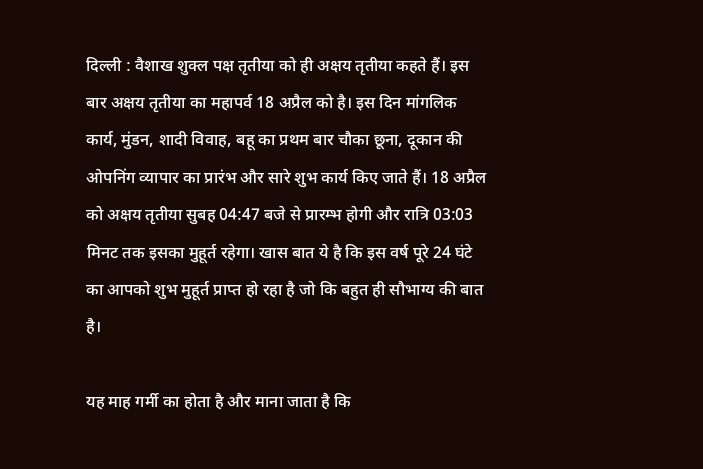द‍िल्‍ली : वैशाख शुक्ल पक्ष तृतीया को ही अक्षय तृतीया कहते हैं। इस बार अक्षय तृतीया का महापर्व 18 अप्रैल को है। इस दिन मांगलिक कार्य, मुंडन, शादी विवाह, बहू का प्रथम बार चौका छूना, दूकान की ओपनिंग व्यापार का प्रारंभ और सारे शुभ कार्य किए जाते हैं। 18 अप्रैल को अक्षय तृतीया सुबह 04:47 बजे से प्रारम्भ होगी और रात्रि 03:03 मिनट तक इसका मुहूर्त रहेगा। खास बात ये है कि इस वर्ष पूरे 24 घंटे का आपको शुभ मुहूर्त प्राप्त हो रहा है जो कि बहुत ही सौभाग्य की बात है।

यह माह गर्मी का होता है और माना जाता है कि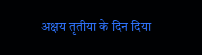अक्षय तृतीया के दिन दिया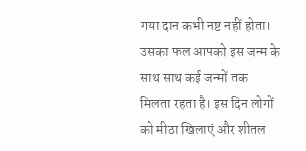गया दान कभी नष्ट नहीं होता। उसका फल आपको इस जन्म के साथ साथ कई जन्मों तक मिलता रहता है। इस दिन लोगों को मीठा खिलाएं और शीतल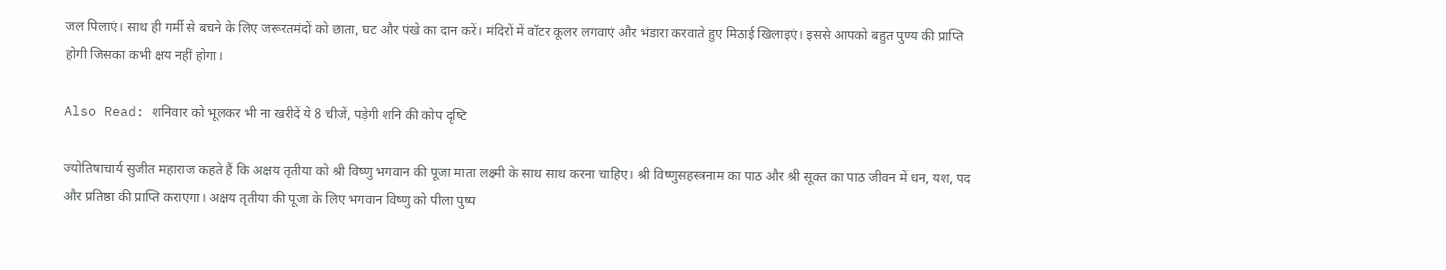जल पिलाएं। साथ ही गर्मी से बचने के ल‍िए जरूरतमंदों को छाता, घट और पंखे का दान करें। मंदिरों में वॉटर कूलर लगवाएं और भंडारा करवाते हुए मिठाई खिलाइएं। इससे आपको बहुत पुण्य की प्राप्ति होगी जिसका कभी क्षय नहीं होगा।

Also Read: शनिवार को भूलकर भी ना खरीदें ये 8 चीजें, पड़ेगी शन‍ि की कोप दृष्‍ट‍ि

ज्‍योतिषाचार्य सुजीत महाराज कहते हैं क‍ि अक्षय तृतीया को श्री विष्णु भगवान की पूजा माता लक्ष्मी के साथ साथ करना चाहिए। श्री विष्णुसहस्त्रनाम का पाठ और श्री सूक्त का पाठ जीवन में धन, यश, पद और प्रतिष्ठा की प्राप्ति कराएगा। अक्षय तृतीया की पूजा के ल‍िए भगवान विष्णु को पीला पुष्प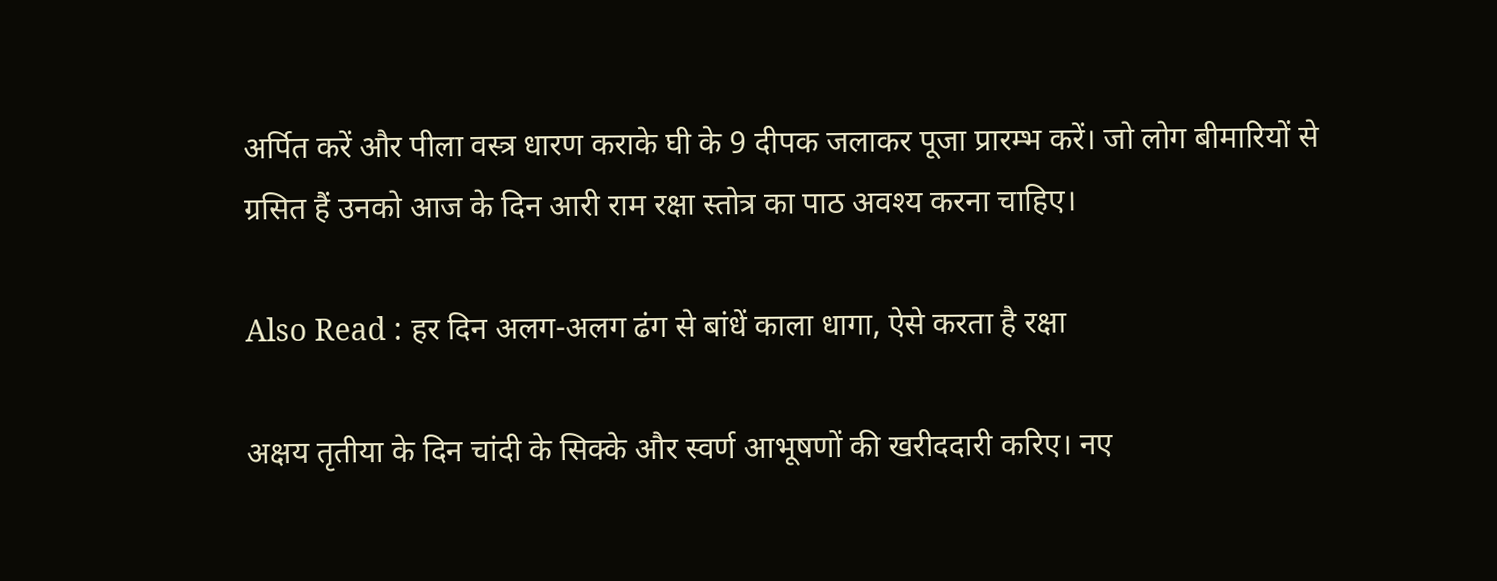अर्पित करें और पीला वस्त्र धारण कराके घी के 9 दीपक जलाकर पूजा प्रारम्भ करें। जो लोग बीमारियों से ग्रस‍ित हैं उनको आज के दिन आरी राम रक्षा स्तोत्र का पाठ अवश्य करना चाहिए।

Also Read : हर दिन अलग-अलग ढंग से बांधें काला धागा, ऐसे करता है रक्षा

अक्षय तृतीया के द‍िन चांदी के सिक्के और स्वर्ण आभूषणों की खरीददारी करिए। नए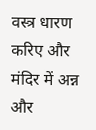वस्त्र धारण करिए और मंदिर में अन्न और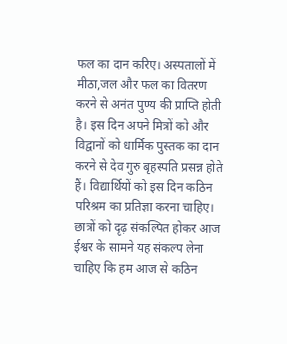फल का दान करिए। अस्पतालों में मीठा,जल और फल का वितरण करने से अनंत पुण्य की प्राप्ति होती है। इस दिन अपने मित्रों को और विद्वानों को धार्मिक पुस्तक का दान करने से देव गुरु बृहस्पति प्रसन्न होते हैं। विद्यार्थियों को इस दिन कठिन परिश्रम का प्रतिज्ञा करना चाहिए। छात्रों को दृढ़ संकल्पित होकर आज ईश्वर के सामने यह संकल्प लेना चाहिए कि हम आज से कठिन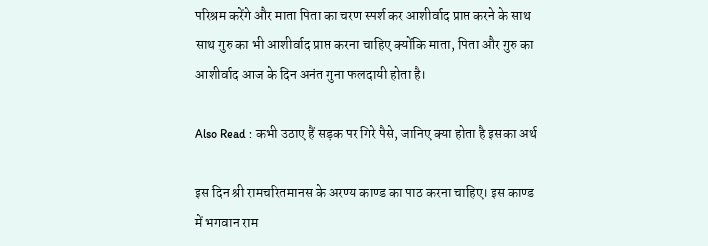परिश्रम करेंगे और माता पिता का चरण स्पर्श कर आशीर्वाद प्राप्त करने के साथ साथ गुरु का भी आशीर्वाद प्राप्त करना चाहिए क्योंकि माता, पिता और गुरु का आशीर्वाद आज के दिन अनंत गुना फलदायी होता है।

Also Read : कभी उठाए हैं सड़क पर गिरे पैसे, जानिए क्या होता है इसका अर्थ

इस दिन श्री रामचरितमानस के अरण्य काण्ड का पाठ करना चाहिए। इस काण्‍ड में भगवान राम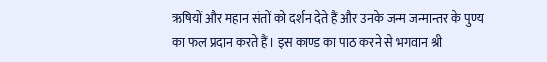ऋषियों और महान संतों को दर्शन देते हैं और उनके जन्म जन्मान्तर के पुण्य का फल प्रदान करते हैं। इस काण्ड का पाठ करने से भगवान श्री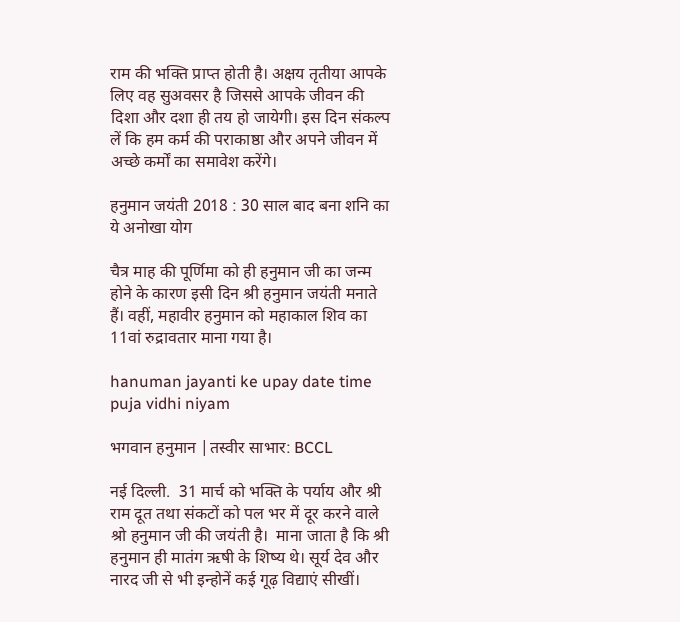राम की भक्ति प्राप्त होती है। अक्षय तृतीया आपके लिए वह सुअवसर है जिससे आपके जीवन की दिशा और दशा ही तय हो जायेगी। इस दिन संकल्प लें कि हम कर्म की पराकाष्ठा और अपने जीवन में अच्छे कर्मों का समावेश करेंगे।

हनुमान जयंती 2018 : 30 साल बाद बना शनि का ये अनोखा योग

चैत्र माह की पूर्णिमा को ही हनुमान जी का जन्म होने के कारण इसी दिन श्री हनुमान जयंती मनाते हैं। वहीं, महावीर हनुमान को महाकाल शिव का 11वां रुद्रावतार माना गया है।

hanuman jayanti ke upay date time puja vidhi niyam

भगवान हनुमान |तस्वीर साभार: BCCL

नई दिल्ली.  31 मार्च को भक्ति के पर्याय और श्री राम दूत तथा संकटों को पल भर में दूर करने वाले श्रो हनुमान जी की जयंती है।  माना जाता है कि श्री हनुमान ही मातंग ऋषी के शिष्य थे। सूर्य देव और नारद जी से भी इन्होनें कई गूढ़ विद्याएं सीखीं।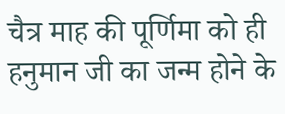चैत्र माह की पूर्णिमा को ही हनुमान जी का जन्म होने के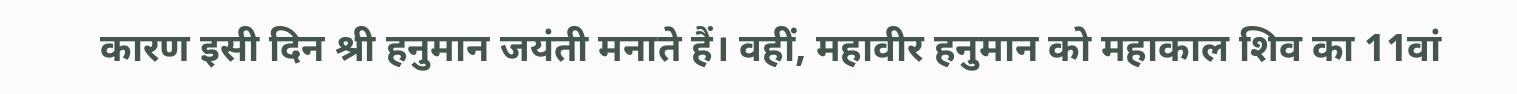कारण इसी दिन श्री हनुमान जयंती मनाते हैं। वहीं, महावीर हनुमान को महाकाल शिव का 11वां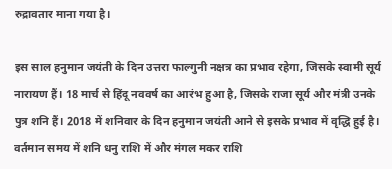रुद्रावतार माना गया है।

इस साल हनुमान जयंती के दिन उत्तरा फाल्गुनी नक्षत्र का प्रभाव रहेगा, जिसके स्वामी सूर्य नारायण हैं। 18 मार्च से हिंदू नववर्ष का आरंभ हुआ है, जिसके राजा सूर्य और मंत्री उनके पुत्र शनि हैं। 2018 में शनिवार के दिन हनुमान जयंती आने से इसके प्रभाव में वृद्धि हुई है। वर्तमान समय में शनि धनु राशि में और मंगल मकर राशि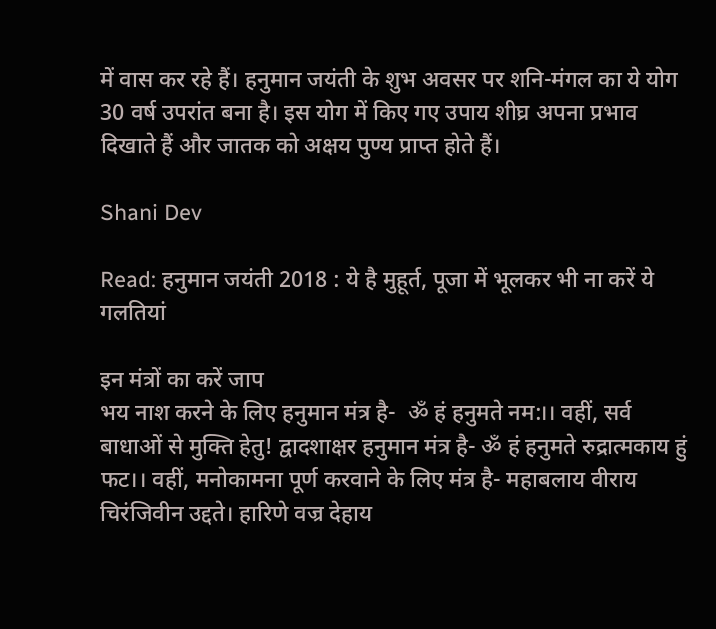में वास कर रहे हैं। हनुमान जयंती के शुभ अवसर पर शनि-मंगल का ये योग 30 वर्ष उपरांत बना है। इस योग में किए गए उपाय शीघ्र अपना प्रभाव दिखाते हैं और जातक को अक्षय पुण्य प्राप्त होते हैं।

Shani Dev

Read: हनुमान जयंती 2018 : ये है मुहूर्त, पूजा में भूलकर भी ना करें ये गलतियां

इन मंत्रों का करें जाप
भय नाश करने के लिए हनुमान मंत्र है-  ॐ हं हनुमते नम:।। वहीं, सर्व बाधाओं से मुक्ति हेतु! द्वादशाक्षर हनुमान मंत्र है- ॐ हं हनुमते रुद्रात्मकाय हुं फट।। वहीं, मनोकामना पूर्ण करवाने के लिए मंत्र है- महाबलाय वीराय चिरंजिवीन उद्दते। हारिणे वज्र देहाय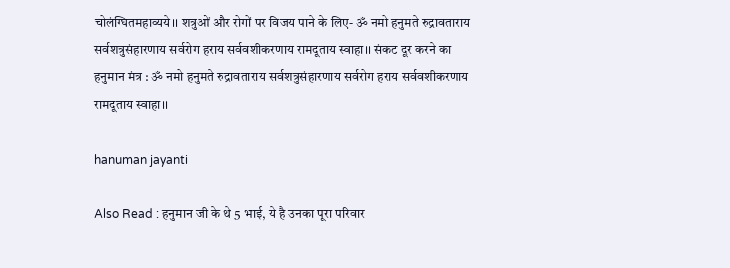चोलंग्घितमहाव्यये।। शत्रुओं और रोगों पर विजय पाने के लिए- ॐ नमो हनुमते रुद्रावताराय सर्वशत्रुसंहारणाय सर्वरोग हराय सर्ववशीकरणाय रामदूताय स्वाहा।। संकट दूर करने का हनुमान मंत्र : ॐ नमो हनुमते रुद्रावताराय सर्वशत्रुसंहारणाय सर्वरोग हराय सर्ववशीकरणाय रामदूताय स्वाहा।।

hanuman jayanti

Also Read : हनुमान जी के थे 5 भाई, ये है उनका पूरा पर‍िवार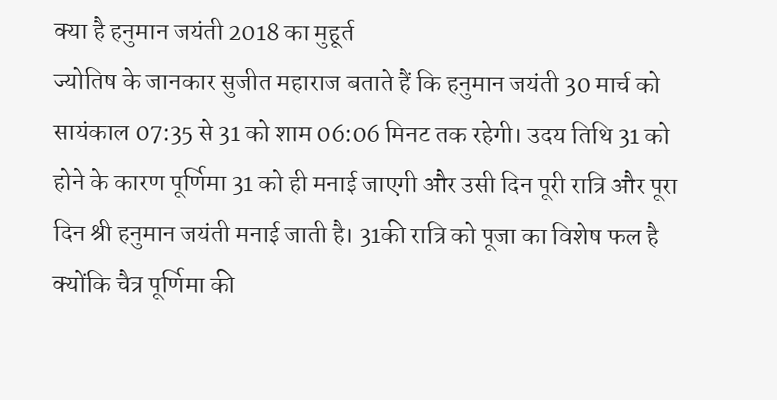क्‍या है हनुमान जयंती 2018 का मुहूर्त
ज्‍योतिष के जानकार सुजीत महाराज बताते हैं क‍ि हनुमान जयंती 30 मार्च को सायंकाल 07:35 से 31 को शाम 06:06 मिनट तक रहेगी। उदय तिथि 31 को होने के कारण पूर्णिमा 31 को ही मनाई जाएगी और उसी दिन पूरी रात्रि और पूरा दिन श्री हनुमान जयंती मनाई जाती है। 31की रात्रि को पूजा का विशेष फल है क्योंकि चैत्र पूर्णिमा की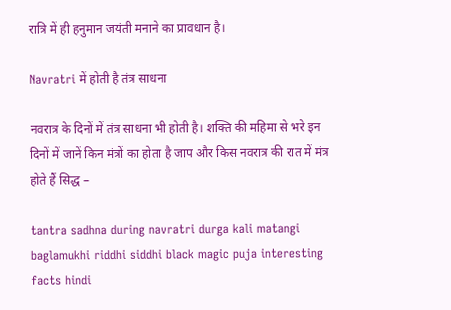रात्रि में ही हनुमान जयंती मनाने का प्रावधान है।

Navratri में होती है तंत्र साधना

नवरात्र के द‍िनों में तंत्र साधना भी होती है। शक्‍त‍ि की महिमा से भरे इन द‍िनों में जानें किन मंत्रों का होता है जाप और किस नवरात्र की रात में मंत्र होते हैं स‍िद्ध –

tantra sadhna during navratri durga kali matangi baglamukhi riddhi siddhi black magic puja interesting facts hindi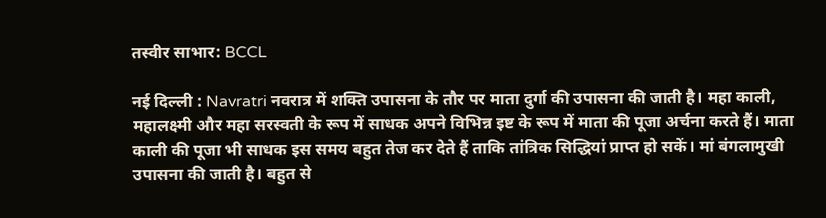तस्वीर साभार: BCCL

नई द‍िल्‍ली : Navratri नवरात्र में शक्ति उपासना के तौर पर माता दुर्गा की उपासना की जाती है। महा काली, महालक्ष्मी और महा सरस्वती के रूप में साधक अपने विभिन्न इष्ट के रूप में माता की पूजा अर्चना करते हैं। माता काली की पूजा भी साधक इस समय बहुत तेज कर देते हैं ताकि तांत्रिक सिद्धियां प्राप्त हो सकें। मां बंगलामुखी उपासना की जाती है। बहुत से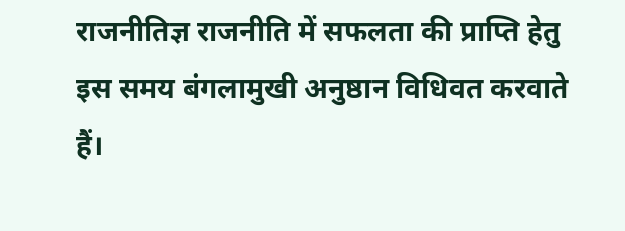राजनीतिज्ञ राजनीति में सफलता की प्राप्ति हेतु इस समय बंगलामुखी अनुष्ठान विधिवत करवाते हैं।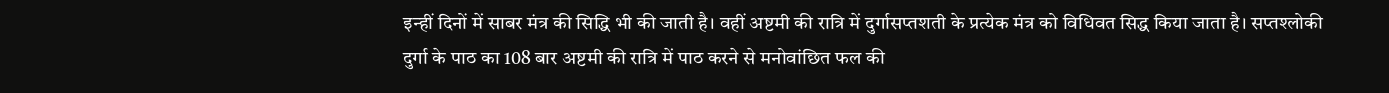इन्‍हीं द‍िनों में साबर मंत्र की सिद्धि भी की जाती है। वहीं अष्टमी की रात्रि में दुर्गासप्तशती के प्रत्येक मंत्र को विधिवत सिद्ध किया जाता है। सप्तश्लोकी दुर्गा के पाठ का 108 बार अष्टमी की रात्रि में पाठ करने से मनोवांछित फल की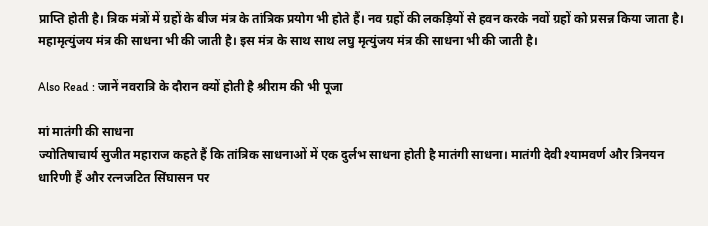प्राप्ति होती है। त्रिक मंत्रों में ग्रहों के बीज मंत्र के तांत्रिक प्रयोग भी होते हैं। नव ग्रहों की लकड़ियों से हवन करके नवों ग्रहों को प्रसन्न किया जाता है। महामृत्युंजय मंत्र की साधना भी की जाती है। इस मंत्र के साथ साथ लघु मृत्युंजय मंत्र की साधना भी की जाती है।

Also Read : जानें नवरात्र‍ि के दौरान क्‍यों होती है श्रीराम की भी पूजा

मां मातंगी की साधना
ज्‍योति‍षाचार्य सुजीत महाराज कहते हैं क‍ि तांत्रिक साधनाओं में एक दुर्लभ साधना होती है मातंगी साधना। मातंगी देवी श्यामवर्ण और त्रिनयन धारिणी हैं और रत्नजटित सिंघासन पर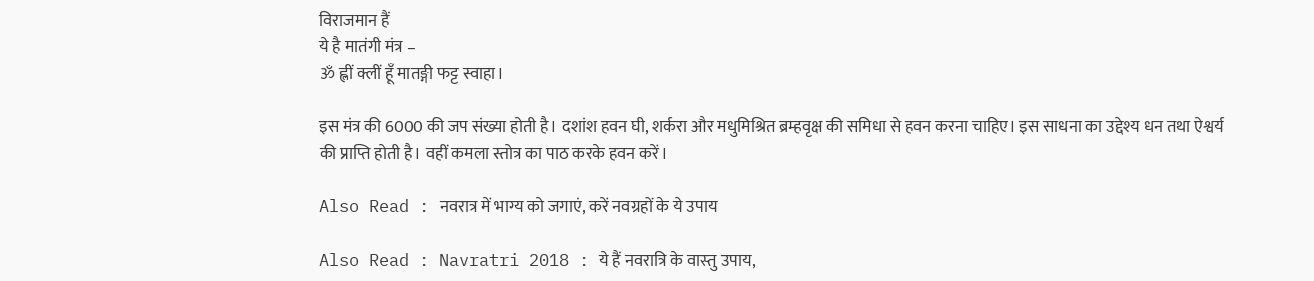विराजमान हैं
ये है मातंगी मंत्र –
ॐ ह्लीं क्लीं हूँ मातङ्गी फट्ट स्वाहा।

इस मंत्र की 6000 की जप संख्या होती है। दशांश हवन घी, शर्करा और मधुमिश्रित ब्रम्हवृक्ष की समिधा से हवन करना चाहिए। इस साधना का उद्देश्य धन तथा ऐश्वर्य की प्राप्ति होती है। वहीं कमला स्तोत्र का पाठ करके हवन करें।

Also Read : नवरात्र में भाग्‍य को जगाएं, करें नवग्रहों के ये उपाय

Also Read : Navratri 2018 : ये हैं नवरात्र‍ि के वास्‍तु उपाय,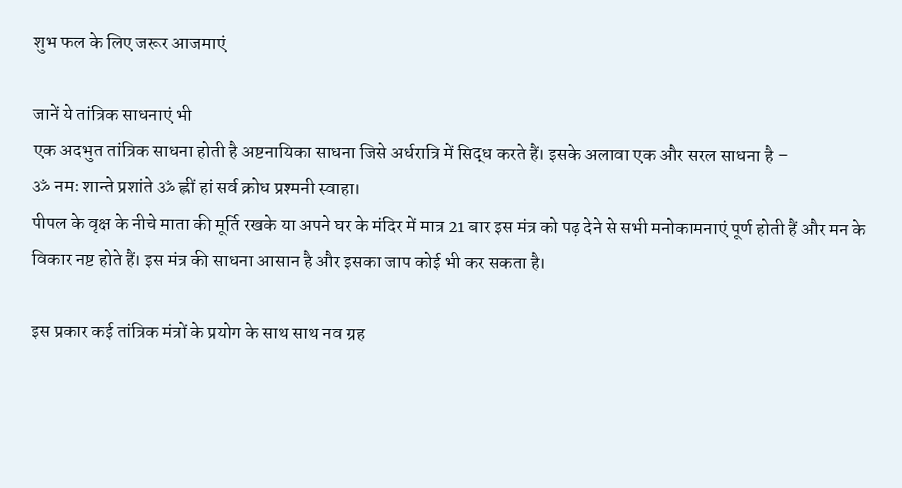शुभ फल के लिए जरूर आजमाएं

जानें ये तांत्र‍िक साधनाएं भी
एक अदभुत तांत्रिक साधना होती है अष्टनायिका साधना जिसे अर्धरात्रि में सिद्ध करते हैं। इसके अलावा एक और सरल साधना है –
ॐ नमः शान्ते प्रशांते ॐ ह्लीं हां सर्व क्रोध प्रश्मनी स्वाहा।
पीपल के वृक्ष के नीचे माता की मूर्ति रखके या अपने घर के मंदिर में मात्र 21 बार इस मंत्र को पढ़ देने से सभी मनोकामनाएं पूर्ण होती हैं और मन के विकार नष्ट होते हैं। इस मंत्र की साधना आसान है और इसका जाप कोई भी कर सकता है।

इस प्रकार कई तांत्रिक मंत्रों के प्रयोग के साथ साथ नव ग्रह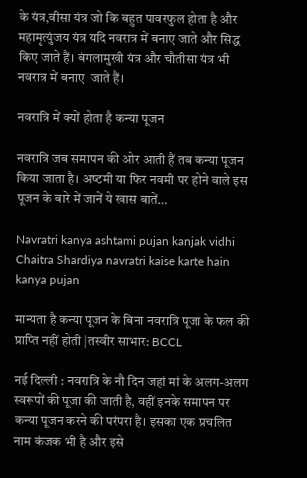के यंत्र,वीसा यंत्र जो कि बहुत पावरफुल होता है और महामृत्युंजय यंत्र यदि नवरात्र में बनाए जाते और सिद्ध किए जाते हैं। बंगलामुखी यंत्र और चौतीसा यंत्र भी नवरात्र में बनाए  जाते हैं।

नवरात्र‍ि में क्‍यों होता है कन्‍या पूजन

नवरात्रि जब समापन की ओर आती हैं तब कन्‍या पूजन किया जाता है। अष्‍टमी या फ‍िर नवमी पर होने वाले इस पूजन के बारे में जानें ये खास बातें…

Navratri kanya ashtami pujan kanjak vidhi Chaitra Shardiya navratri kaise karte hain kanya pujan

मान्‍यता है कन्‍या पूजन के बिना नवरात्रि पूजा के फल की प्राप्‍ति नहीं होती |तस्वीर साभार: BCCL

नई द‍िल्‍ली : नवरात्र‍ि के नौ द‍िन जहां मां के अलग-अलग स्‍वरूपों की पूजा की जाती है, वहीं इनके समापन पर कन्‍या पूजन करने की परंपरा है। इसका एक प्रचलित नाम कंजक भी है और इसे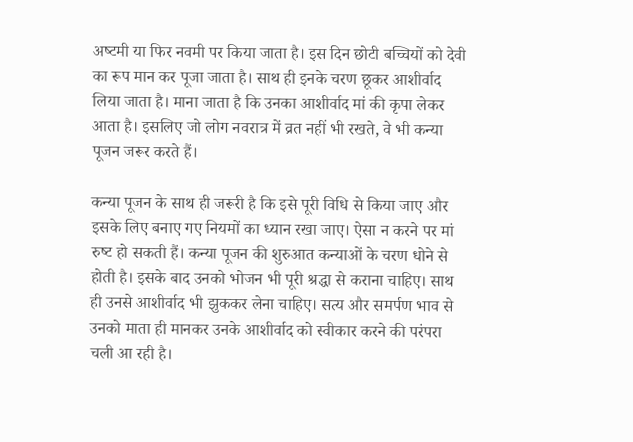अष्‍टमी या फ‍िर नवमी पर किया जाता है। इस द‍िन छोटी बच्‍च‍ियों को देवी का रूप मान कर पूजा जाता है। साथ ही इनके चरण छूकर आशीर्वाद ल‍िया जाता है। माना जाता है क‍ि उनका आशीर्वाद मां की कृपा लेकर आता है। इसलिए जो लोग नवरात्र में व्रत नहीं भी रखते, वे भी कन्‍या पूजन जरूर करते हैं।

कन्‍या पूजन के साथ ही जरूरी है कि इसे पूरी व‍िध‍ि से किया जाए और इसके ल‍िए बनाए गए न‍ियमों का ध्‍यान रखा जाए। ऐसा न करने पर मां रुष्‍ट हो सकती हैं। कन्‍या पूजन की शुरुआत कन्‍याओं के चरण धोने से होती है। इसके बाद उनको भोजन भी पूरी श्रद्धा से कराना चाहिए। साथ ही उनसे आशीर्वाद भी झुककर लेना चाहिए। सत्य और समर्पण भाव से उनको माता ही मानकर उनके आशीर्वाद को स्वीकार करने की परंपरा चली आ रही है।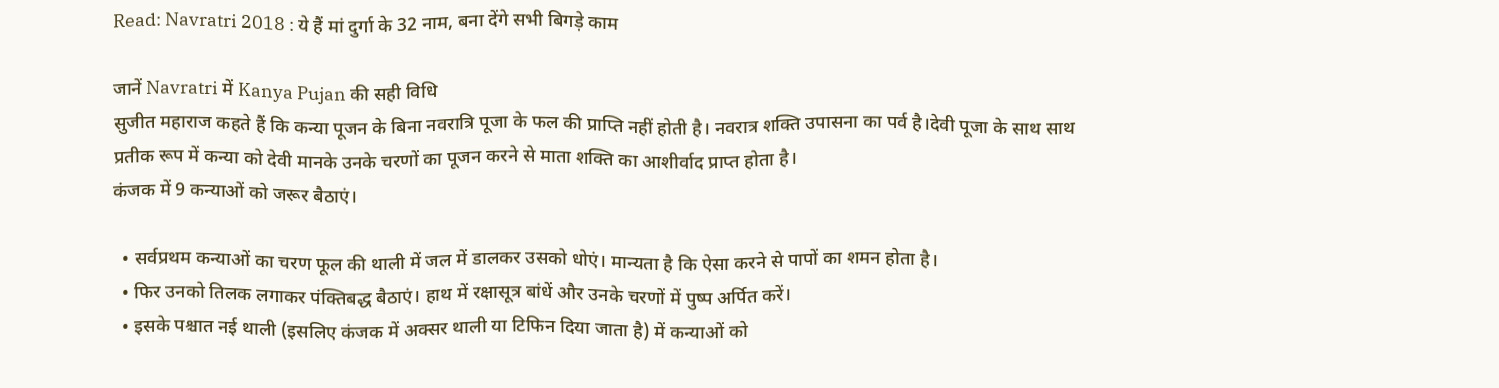Read: Navratri 2018 : ये हैं मां दुर्गा के 32 नाम, बना देंगे सभी बिगड़े काम

जानें Navratri में Kanya Pujan की सही व‍िधि
सुजीत महाराज कहते हैं कि कन्‍या पूजन के बिना नवरात्रि पूजा के फल की प्राप्‍ति नहीं होती है। नवरात्र शक्ति उपासना का पर्व है।देवी पूजा के साथ साथ प्रतीक रूप में कन्या को देवी मानके उनके चरणों का पूजन करने से माता शक्ति का आशीर्वाद प्राप्त होता है।
कंजक में 9 कन्‍याओं को जरूर बैठाएं।

  • सर्वप्रथम कन्याओं का चरण फूल की थाली में जल में डालकर उसको धोएं। मान्‍यता है कि ऐसा करने से पापों का शमन होता है।
  • फिर उनको तिलक लगाकर पंक्तिबद्ध बैठाएं। हाथ में रक्षासूत्र बांधें और उनके चरणों में पुष्प अर्पित करें।
  • इसके पश्चात नई थाली (इसलिए कंजक में अक्‍सर थाली या टिफ‍िन द‍िया जाता है) में कन्‍याओं को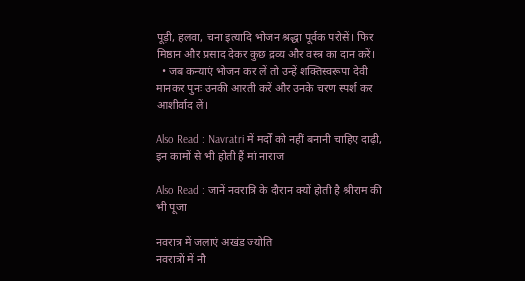पूड़ी, हलवा, चना इत्यादि भोजन श्रद्धा पूर्वक परोसें। फिर मिष्ठान और प्रसाद देकर कुछ द्रव्य और वस्त्र का दान करें।
  • जब कन्‍याएं भोजन कर लें तो उन्‍हें शक्तिस्वरूपा देवी मानकर पुनः उनकी आरती करें और उनके चरण स्पर्श कर आशीर्वाद लें।

Also Read : Navratri में मर्दों को नहीं बनानी चाहिए दाढ़ी, इन कामों से भी होती हैं मां नाराज

Also Read : जानें नवरात्र‍ि के दौरान क्‍यों होती है श्रीराम की भी पूजा

नवरात्र में जलाएं अखंड ज्‍योति
नवरात्रों में नौ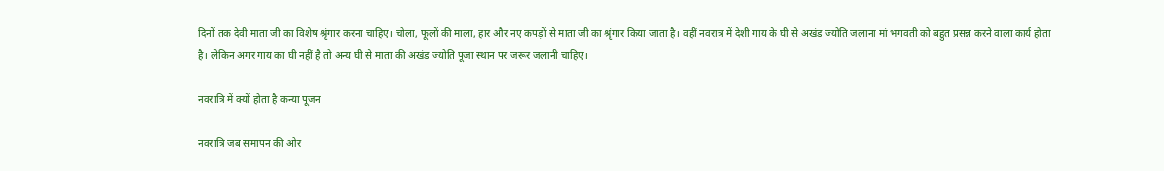दिनों तक देवी माता जी का विशेष श्रृंगार करना चाहिए। चोला, फूलों की माला, हार और नए कपड़ों से माता जी का श्रृंगार किया जाता है। वहीं नवरात्र में देशी गाय के घी से अखंड ज्योति जलाना मां भगवती को बहुत प्रसन्न करने वाला कार्य होता है। लेकिन अगर गाय का घी नहीं है तो अन्य घी से माता की अखंड ज्योति पूजा स्थान पर जरूर जलानी चाहिए।

नवरात्र‍ि में क्‍यों होता है कन्‍या पूजन

नवरात्रि जब समापन की ओर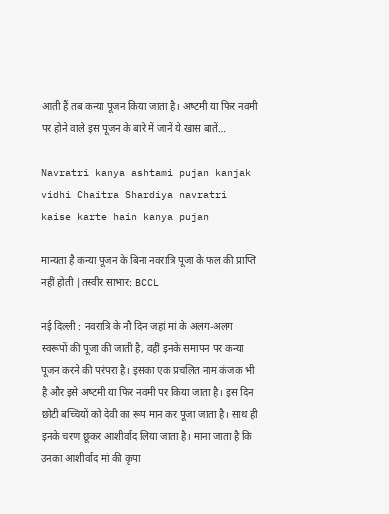आती हैं तब कन्‍या पूजन किया जाता है। अष्‍टमी या फ‍िर नवमी पर होने वाले इस पूजन के बारे में जानें ये खास बातें…

Navratri kanya ashtami pujan kanjak vidhi Chaitra Shardiya navratri kaise karte hain kanya pujan

मान्‍यता है कन्‍या पूजन के बिना नवरात्रि पूजा के फल की प्राप्‍ति नहीं होती |तस्वीर साभार: BCCL

नई द‍िल्‍ली : नवरात्र‍ि के नौ द‍िन जहां मां के अलग-अलग स्‍वरूपों की पूजा की जाती है, वहीं इनके समापन पर कन्‍या पूजन करने की परंपरा है। इसका एक प्रचलित नाम कंजक भी है और इसे अष्‍टमी या फ‍िर नवमी पर किया जाता है। इस द‍िन छोटी बच्‍च‍ियों को देवी का रूप मान कर पूजा जाता है। साथ ही इनके चरण छूकर आशीर्वाद ल‍िया जाता है। माना जाता है क‍ि उनका आशीर्वाद मां की कृपा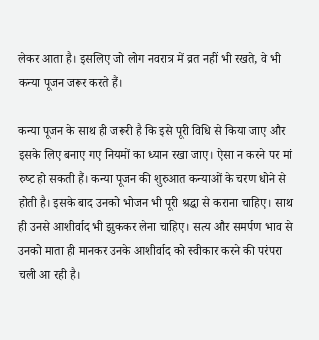लेकर आता है। इसलिए जो लोग नवरात्र में व्रत नहीं भी रखते, वे भी कन्‍या पूजन जरूर करते हैं।

कन्‍या पूजन के साथ ही जरूरी है कि इसे पूरी व‍िध‍ि से किया जाए और इसके ल‍िए बनाए गए न‍ियमों का ध्‍यान रखा जाए। ऐसा न करने पर मां रुष्‍ट हो सकती हैं। कन्‍या पूजन की शुरुआत कन्‍याओं के चरण धोने से होती है। इसके बाद उनको भोजन भी पूरी श्रद्धा से कराना चाहिए। साथ ही उनसे आशीर्वाद भी झुककर लेना चाहिए। सत्य और समर्पण भाव से उनको माता ही मानकर उनके आशीर्वाद को स्वीकार करने की परंपरा चली आ रही है।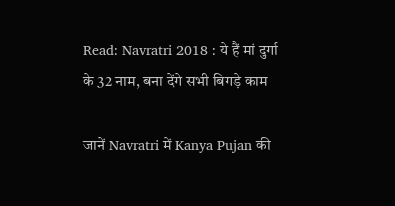Read: Navratri 2018 : ये हैं मां दुर्गा के 32 नाम, बना देंगे सभी बिगड़े काम

जानें Navratri में Kanya Pujan की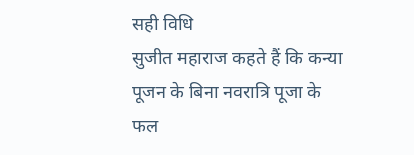सही व‍िधि
सुजीत महाराज कहते हैं कि कन्‍या पूजन के बिना नवरात्रि पूजा के फल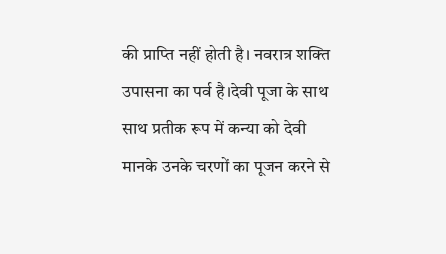की प्राप्‍ति नहीं होती है। नवरात्र शक्ति उपासना का पर्व है।देवी पूजा के साथ साथ प्रतीक रूप में कन्या को देवी मानके उनके चरणों का पूजन करने से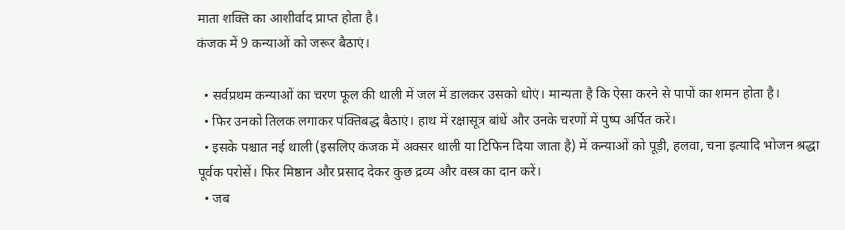माता शक्ति का आशीर्वाद प्राप्त होता है।
कंजक में 9 कन्‍याओं को जरूर बैठाएं।

  • सर्वप्रथम कन्याओं का चरण फूल की थाली में जल में डालकर उसको धोएं। मान्‍यता है कि ऐसा करने से पापों का शमन होता है।
  • फिर उनको तिलक लगाकर पंक्तिबद्ध बैठाएं। हाथ में रक्षासूत्र बांधें और उनके चरणों में पुष्प अर्पित करें।
  • इसके पश्चात नई थाली (इसलिए कंजक में अक्‍सर थाली या टिफ‍िन द‍िया जाता है) में कन्‍याओं को पूड़ी, हलवा, चना इत्यादि भोजन श्रद्धा पूर्वक परोसें। फिर मिष्ठान और प्रसाद देकर कुछ द्रव्य और वस्त्र का दान करें।
  • जब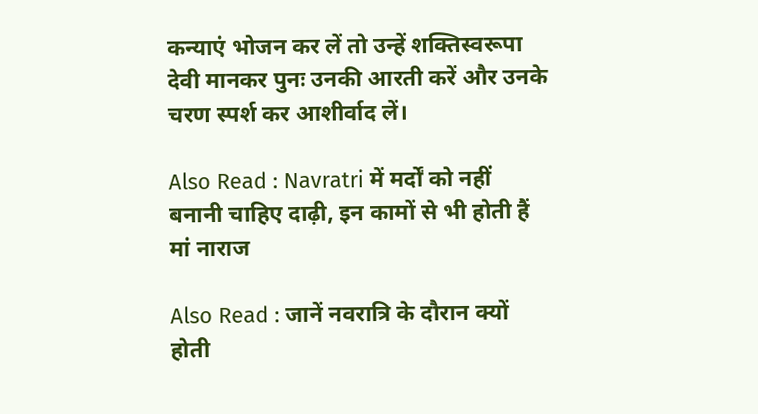कन्‍याएं भोजन कर लें तो उन्‍हें शक्तिस्वरूपा देवी मानकर पुनः उनकी आरती करें और उनके चरण स्पर्श कर आशीर्वाद लें।

Also Read : Navratri में मर्दों को नहीं बनानी चाहिए दाढ़ी, इन कामों से भी होती हैं मां नाराज

Also Read : जानें नवरात्र‍ि के दौरान क्‍यों होती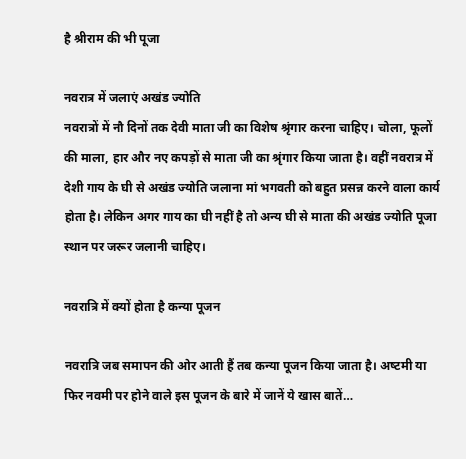है श्रीराम की भी पूजा

नवरात्र में जलाएं अखंड ज्‍योति
नवरात्रों में नौ दिनों तक देवी माता जी का विशेष श्रृंगार करना चाहिए। चोला, फूलों की माला, हार और नए कपड़ों से माता जी का श्रृंगार किया जाता है। वहीं नवरात्र में देशी गाय के घी से अखंड ज्योति जलाना मां भगवती को बहुत प्रसन्न करने वाला कार्य होता है। लेकिन अगर गाय का घी नहीं है तो अन्य घी से माता की अखंड ज्योति पूजा स्थान पर जरूर जलानी चाहिए।

नवरात्र‍ि में क्‍यों होता है कन्‍या पूजन

नवरात्रि जब समापन की ओर आती हैं तब कन्‍या पूजन किया जाता है। अष्‍टमी या फ‍िर नवमी पर होने वाले इस पूजन के बारे में जानें ये खास बातें…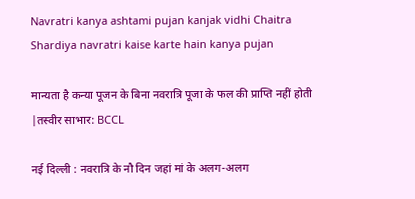Navratri kanya ashtami pujan kanjak vidhi Chaitra Shardiya navratri kaise karte hain kanya pujan

मान्‍यता है कन्‍या पूजन के बिना नवरात्रि पूजा के फल की प्राप्‍ति नहीं होती |तस्वीर साभार: BCCL

नई द‍िल्‍ली : नवरात्र‍ि के नौ द‍िन जहां मां के अलग-अलग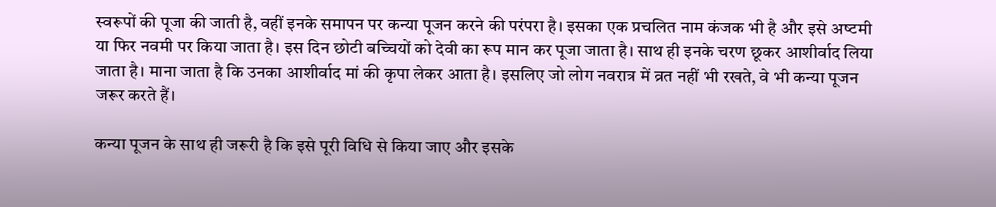स्‍वरूपों की पूजा की जाती है, वहीं इनके समापन पर कन्‍या पूजन करने की परंपरा है। इसका एक प्रचलित नाम कंजक भी है और इसे अष्‍टमी या फ‍िर नवमी पर किया जाता है। इस द‍िन छोटी बच्‍च‍ियों को देवी का रूप मान कर पूजा जाता है। साथ ही इनके चरण छूकर आशीर्वाद ल‍िया जाता है। माना जाता है क‍ि उनका आशीर्वाद मां की कृपा लेकर आता है। इसलिए जो लोग नवरात्र में व्रत नहीं भी रखते, वे भी कन्‍या पूजन जरूर करते हैं।

कन्‍या पूजन के साथ ही जरूरी है कि इसे पूरी व‍िध‍ि से किया जाए और इसके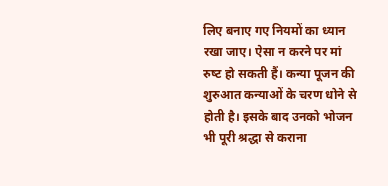ल‍िए बनाए गए न‍ियमों का ध्‍यान रखा जाए। ऐसा न करने पर मां रुष्‍ट हो सकती हैं। कन्‍या पूजन की शुरुआत कन्‍याओं के चरण धोने से होती है। इसके बाद उनको भोजन भी पूरी श्रद्धा से कराना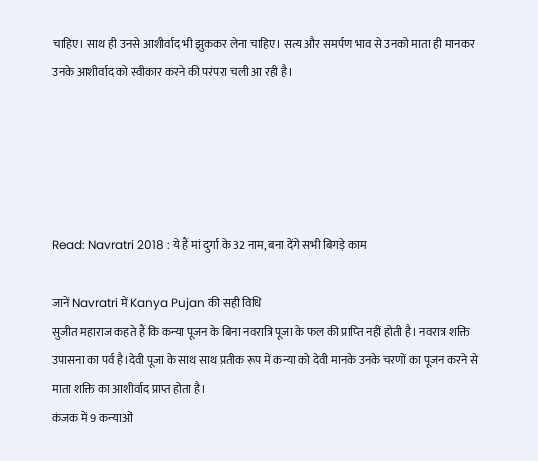चाहिए। साथ ही उनसे आशीर्वाद भी झुककर लेना चाहिए। सत्य और समर्पण भाव से उनको माता ही मानकर उनके आशीर्वाद को स्वीकार करने की परंपरा चली आ रही है।





Read: Navratri 2018 : ये हैं मां दुर्गा के 32 नाम, बना देंगे सभी बिगड़े काम

जानें Navratri में Kanya Pujan की सही व‍िधि
सुजीत महाराज कहते हैं कि कन्‍या पूजन के बिना नवरात्रि पूजा के फल की प्राप्‍ति नहीं होती है। नवरात्र शक्ति उपासना का पर्व है।देवी पूजा के साथ साथ प्रतीक रूप में कन्या को देवी मानके उनके चरणों का पूजन करने से माता शक्ति का आशीर्वाद प्राप्त होता है।
कंजक में 9 कन्‍याओं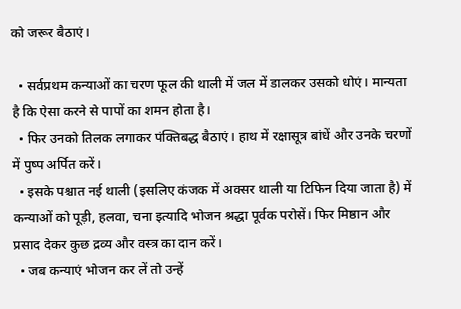को जरूर बैठाएं।

  • सर्वप्रथम कन्याओं का चरण फूल की थाली में जल में डालकर उसको धोएं। मान्‍यता है कि ऐसा करने से पापों का शमन होता है।
  • फिर उनको तिलक लगाकर पंक्तिबद्ध बैठाएं। हाथ में रक्षासूत्र बांधें और उनके चरणों में पुष्प अर्पित करें।
  • इसके पश्चात नई थाली (इसलिए कंजक में अक्‍सर थाली या टिफ‍िन द‍िया जाता है) में कन्‍याओं को पूड़ी, हलवा, चना इत्यादि भोजन श्रद्धा पूर्वक परोसें। फिर मिष्ठान और प्रसाद देकर कुछ द्रव्य और वस्त्र का दान करें।
  • जब कन्‍याएं भोजन कर लें तो उन्‍हें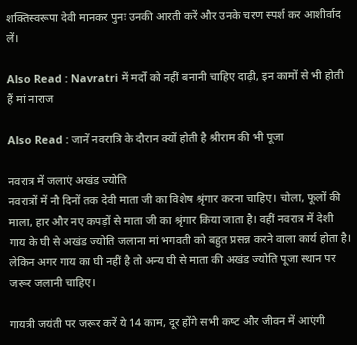शक्तिस्वरूपा देवी मानकर पुनः उनकी आरती करें और उनके चरण स्पर्श कर आशीर्वाद लें।

Also Read : Navratri में मर्दों को नहीं बनानी चाहिए दाढ़ी, इन कामों से भी होती हैं मां नाराज

Also Read : जानें नवरात्र‍ि के दौरान क्‍यों होती है श्रीराम की भी पूजा

नवरात्र में जलाएं अखंड ज्‍योति
नवरात्रों में नौ दिनों तक देवी माता जी का विशेष श्रृंगार करना चाहिए। चोला, फूलों की माला, हार और नए कपड़ों से माता जी का श्रृंगार किया जाता है। वहीं नवरात्र में देशी गाय के घी से अखंड ज्योति जलाना मां भगवती को बहुत प्रसन्न करने वाला कार्य होता है। लेकिन अगर गाय का घी नहीं है तो अन्य घी से माता की अखंड ज्योति पूजा स्थान पर जरूर जलानी चाहिए।

गायत्री जयंती पर जरूर करें ये 14 काम, दूर होंगे सभी कष्‍ट और जीवन में आएंगी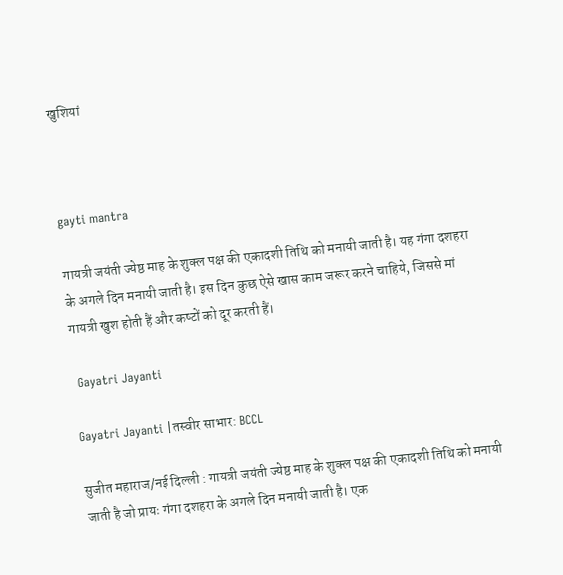खुशियां



gayti mantra

गायत्री जयंती ज्येष्ठ माह के शुक्ल पक्ष की एकादशी तिथि को मनायी जाती है। यह गंगा दशहरा के अगले दिन मनायी जाती है। इस दिन कुछ ऐसे खास काम जरूर करने चाहिये, जिससे मां गायत्री खुश होती हैं और कष्‍टों को दूर करती हैं।

 Gayatri Jayanti

Gayatri Jayanti |तस्वीर साभार: BCCL

सुजीत महाराज/नई द‍िल्‍ली : गायत्री जयंती ज्येष्ठ माह के शुक्ल पक्ष की एकादशी तिथि को मनायी जाती है जो प्रायः गंगा दशहरा के अगले दिन मनायी जाती है। एक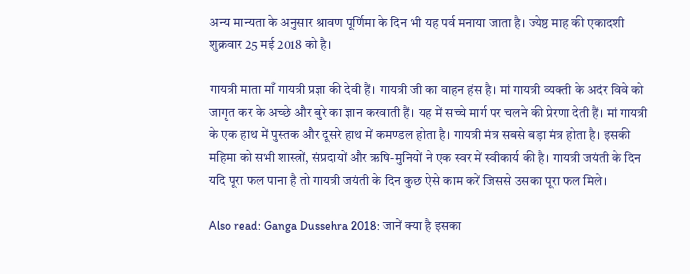अन्य मान्यता के अनुसार श्रावण पूर्णिमा के दिन भी यह पर्व मनाया जाता है। ज्येष्ठ माह की एकादशी शुक्रवार 25 मई 2018 को है।

गायत्री माता माँ गायत्री प्रज्ञा की देवी हैं। गायत्री जी का वाहन हंस है। मां गायत्री व्‍यक्‍ती के अदंर विवे को जागृत कर के अच्‍छे और बुरे का ज्ञान करवाती हैं। यह में सच्‍चे मार्ग पर चलने की प्रेरणा देती हैं। मां गायत्री के एक हाथ में पुस्‍तक और दूसरे हाथ में कमण्डल होता है। गायत्री मंत्र सबसे बड़ा मंत्र होता है। इसकी महिमा को सभी शास्त्रों, संप्रदायों और ऋषि-मुनियों ने एक स्वर में स्वीकार्य की है। गायत्री जयंती के दिन यदि पूरा फल पाना है तो गायत्री जयंती के दिन कुछ ऐसे काम करें जिससे उसका पूरा फल मिले।

Also read: Ganga Dussehra 2018: जानें क्‍या है इसका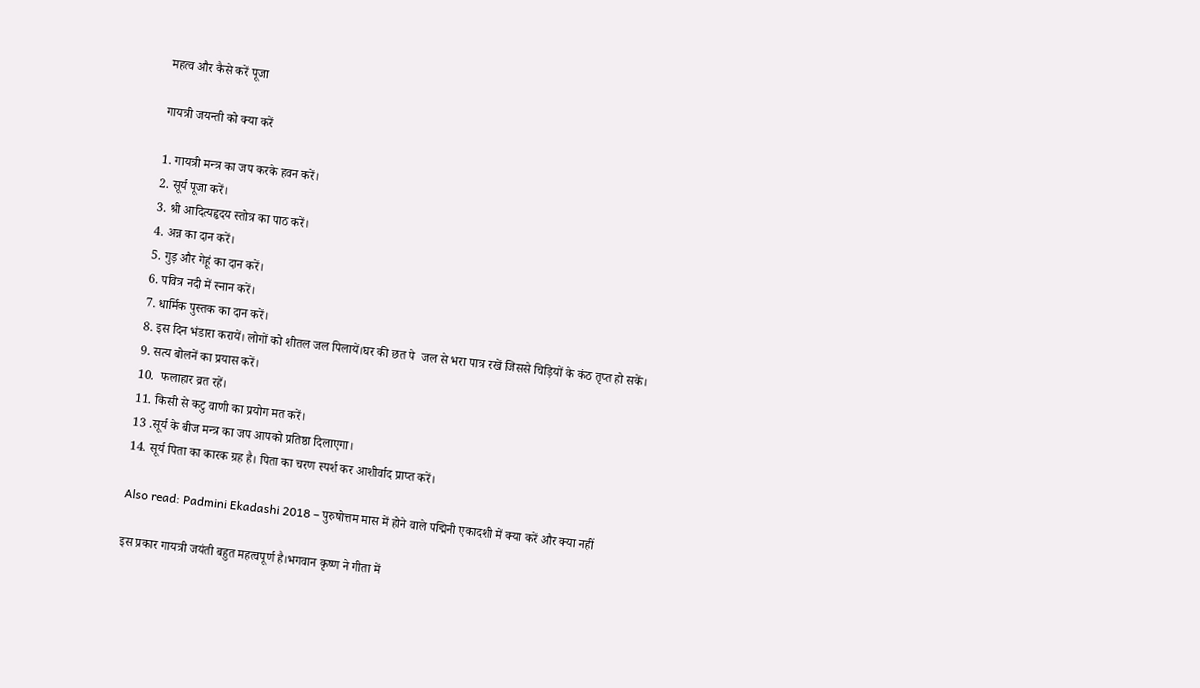महत्‍व और कैसे करें पूजा

गायत्री जयन्ती को क्या करें

1. गायत्री मन्त्र का जप करके हवन करें।
2. सूर्य पूजा करें।
3. श्री आदित्यहृदय स्तोत्र का पाठ करें।
4. अन्न का दान करें।
5. गुड़ और गेहूं का दान करें।
6. पवित्र नदी में स्नान करें।
7. धार्मिक पुस्तक का दान करें।
8. इस दिन भंडारा करायें। लोगों को शीतल जल पिलायें।घर की छत पे  जल से भरा पात्र रखें जिससे चिड़ियों के कंठ तृप्त हो सकें।
9. सत्य बोलनें का प्रयास करें।
10.  फलाहार व्रत रहें।
11. किसी से कटु वाणी का प्रयोग मत करें।
13 .सूर्य के बीज मन्त्र का जप आपको प्रतिष्ठा दिलाएगा।
14. सूर्य पिता का कारक ग्रह है। पिता का चरण स्पर्श कर आशीर्वाद प्राप्त करें।

Also read: Padmini Ekadashi 2018 – पुरुषोत्तम मास में होने वाले पद्मिनी एकादशी में क्‍या करें और क्‍या नहीं

इस प्रकार गायत्री जयंती बहुत महत्वपूर्ण है।भगवान कृष्ण ने गीता में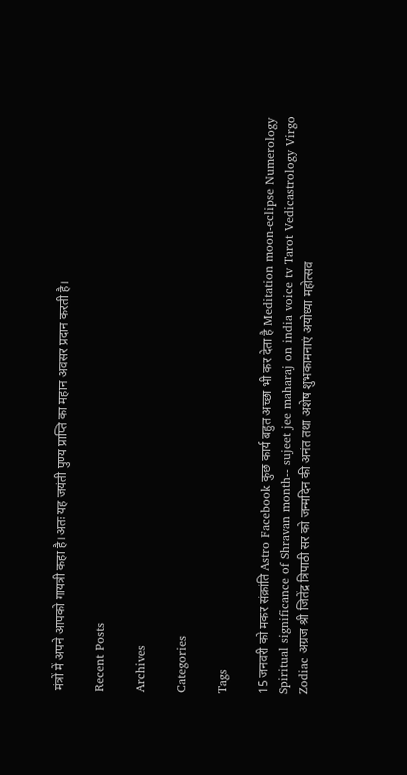मंत्रों में अपने आपको गायत्री कहा है।अतः यह जयंती पुण्य प्राप्ति का महान अवसर प्रदान करती है।

Recent Posts

Archives

Categories

Tags

15 जनवरी को मकर संक्रांति Astro Facebook कुछ कार्य बहुत अच्छा भी कर देता है Meditation moon-eclipse Numerology Spiritual significance of Shravan month-- sujeet jee maharaj on india voice tv Tarot Vedicastrology Virgo Zodiac अग्रज श्री जितेंद्र त्रिपाठी सर को जन्मदिन की अनंत तथा अशेष शुभकामनाएं अयोध्या महोत्सव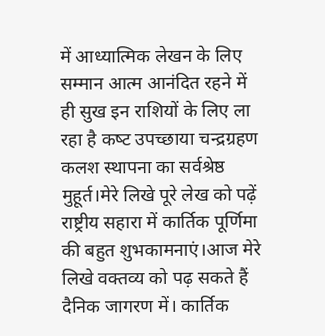में आध्यात्मिक लेखन के लिए सम्मान आत्म आनंदित रहने में ही सुख इन राश‍ियों के ल‍िए ला रहा है कष्‍ट उपच्छाया चन्द्रग्रहण कलश स्थापना का सर्वश्रेष्ठ मुहूर्त।मेरे लिखे पूरे लेख को पढ़ें राष्ट्रीय सहारा में कार्तिक पूर्णिमा की बहुत शुभकामनाएं।आज मेरे लिखे वक्तव्य को पढ़ सकते हैं दैनिक जागरण में। कार्त‍िक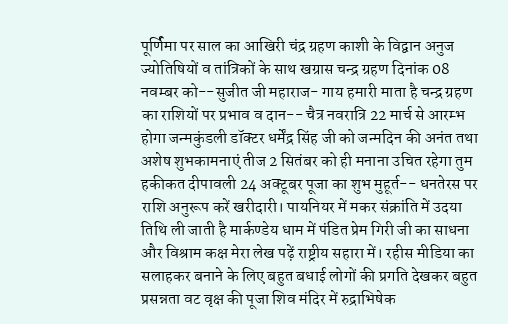पूर्ण‍िमा पर साल का आख‍िरी चंद्र ग्रहण काशी के विद्वान अनुज ज्योतिषियों व तांत्रिकों के साथ खग्रास चन्द्र ग्रहण दिनांक 08 नवम्बर को--सुजीत जी महाराज- गाय हमारी माता है चन्द्र ग्रहण का राशियों पर प्रभाव व दान-- चैत्र नवरात्रि 22 मार्च से आरम्भ होगा जन्मकुंडली डॉक्टर धर्मेंद्र सिंह जी को जन्मदिन की अनंत तथा अशेष शुभकामनाएं तीज 2 सितंबर को ही मनाना उचित रहेगा तुम हकीकत दीपावली 24 अक्टूबर पूजा का शुभ मुहूर्त-- धनतेरस पर राशि अनुरूप करें खरीदारी। पायनियर में मकर संक्रांति में उदया तिथि ली जाती है मार्कण्डेय धाम में पंडित प्रेम गिरी जी का साधना और विश्राम कक्ष मेरा लेख पढ़ें राष्ट्रीय सहारा में। रहीस मीडिया का सलाहकर बनाने के लिए बहुत बधाई लोगों की प्रगति देखकर बहुत प्रसन्नता वट वृक्ष की पूजा शिव मंदिर में रुद्राभिषेक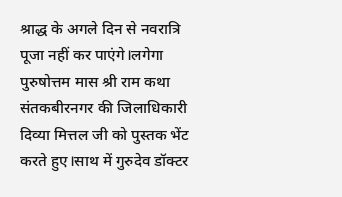श्राद्ध के अगले दिन से नवरात्रि पूजा नहीं कर पाएंगे।लगेगा पुरुषोत्तम मास श्री राम कथा संतकबीरनगर की जिलाधिकारी दिव्या मित्तल जी को पुस्तक भेंट करते हुए।साथ में गुरुदेव डॉक्टर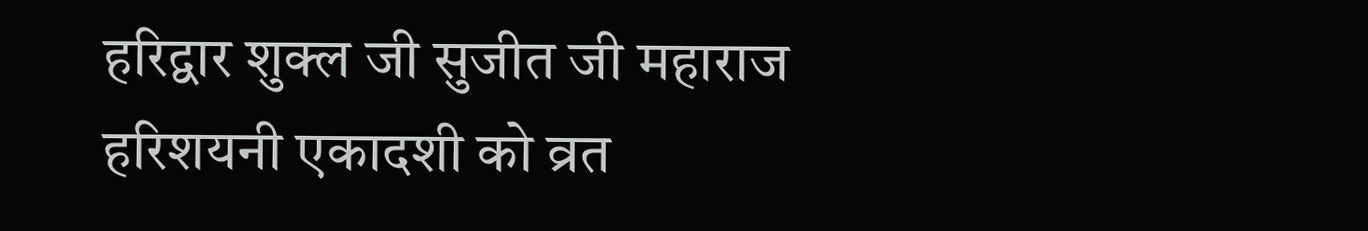हरिद्वार शुक्ल जी सुजीत जी महाराज हरिशयनी एकादशी को व्रत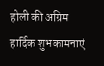होली की अग्रिम हार्दिक शुभकामनाएं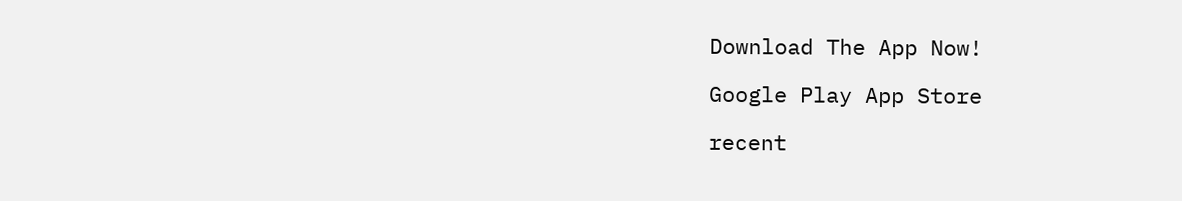Download The App Now!

Google Play App Store

recent